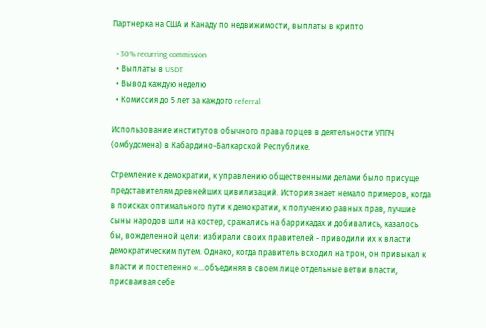Партнерка на США и Канаду по недвижимости, выплаты в крипто

  • 30% recurring commission
  • Выплаты в USDT
  • Вывод каждую неделю
  • Комиссия до 5 лет за каждого referral

Использование институтов обычного права горцев в деятельности УППЧ (омбудсмена) в Кабардино-Балкарской Республике.

Стремление к демократии, к управлению общественными делами было присуще представителям древнейших цивилизаций. История знает немало примеров, когда в поисках оптимального пути к демократии, к получению равных прав, лучшие сыны народов шли на костер, сражались на баррикадах и добивались, казалось бы, вожделенной цели: избирали своих правителей - приводили их к власти демократическим путем. Однако, когда правитель всходил на трон, он привыкал к власти и постепенно «…объединяя в своем лице отдельные ветви власти, присваивая себе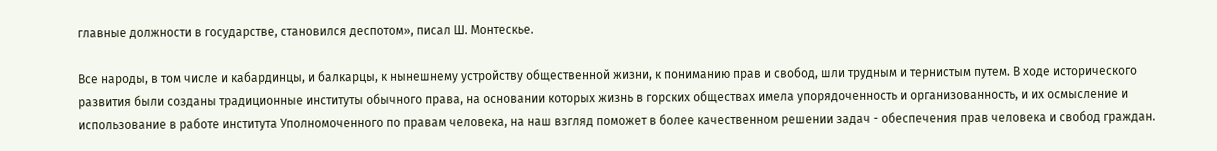главные должности в государстве, становился деспотом», писал Ш. Монтескье.

Все народы, в том числе и кабардинцы, и балкарцы, к нынешнему устройству общественной жизни, к пониманию прав и свобод, шли трудным и тернистым путем. В ходе исторического развития были созданы традиционные институты обычного права, на основании которых жизнь в горских обществах имела упорядоченность и организованность, и их осмысление и использование в работе института Уполномоченного по правам человека, на наш взгляд поможет в более качественном решении задач - обеспечения прав человека и свобод граждан.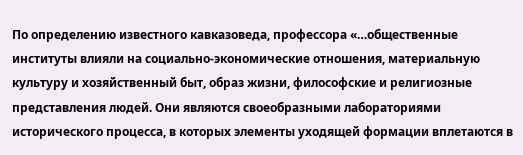По определению известного кавказоведа, профессора «…общественные институты влияли на социально-экономические отношения, материальную культуру и хозяйственный быт, образ жизни, философские и религиозные представления людей. Они являются своеобразными лабораториями исторического процесса, в которых элементы уходящей формации вплетаются в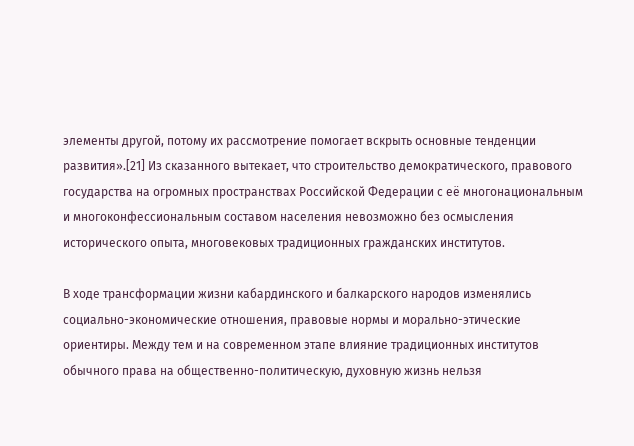элементы другой, потому их рассмотрение помогает вскрыть основные тенденции развития».[21] Из сказанного вытекает, что строительство демократического, правового государства на огромных пространствах Российской Федерации с её многонациональным и многоконфессиональным составом населения невозможно без осмысления исторического опыта, многовековых традиционных гражданских институтов.

В ходе трансформации жизни кабардинского и балкарского народов изменялись социально-экономические отношения, правовые нормы и морально-этические ориентиры. Между тем и на современном этапе влияние традиционных институтов обычного права на общественно-политическую, духовную жизнь нельзя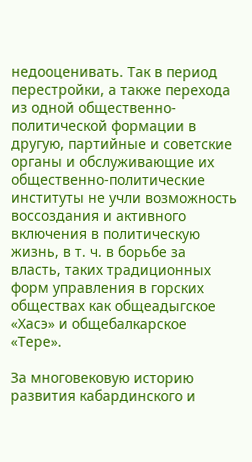недооценивать. Так в период перестройки, а также перехода из одной общественно-политической формации в другую, партийные и советские органы и обслуживающие их общественно-политические институты не учли возможность воссоздания и активного включения в политическую жизнь, в т. ч. в борьбе за власть, таких традиционных форм управления в горских обществах как общеадыгское «Хасэ» и общебалкарское «Тере».

За многовековую историю развития кабардинского и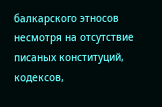балкарского этносов несмотря на отсутствие писаных конституций, кодексов,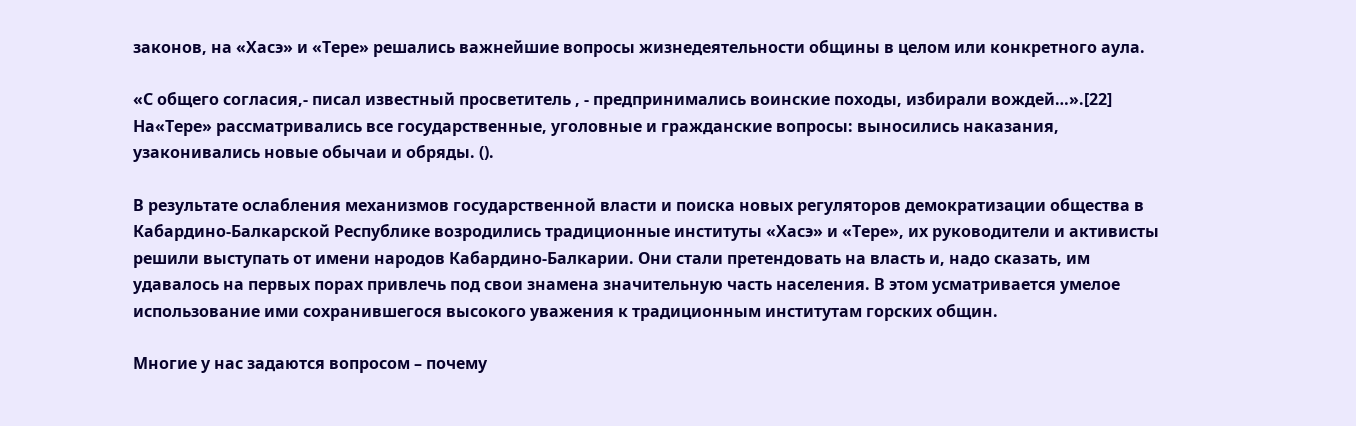законов, на «Хасэ» и «Тере» решались важнейшие вопросы жизнедеятельности общины в целом или конкретного аула.

«С общего согласия,- писал известный просветитель , - предпринимались воинские походы, избирали вождей…».[22] На«Тере» рассматривались все государственные, уголовные и гражданские вопросы: выносились наказания, узаконивались новые обычаи и обряды. ().

В результате ослабления механизмов государственной власти и поиска новых регуляторов демократизации общества в Кабардино-Балкарской Республике возродились традиционные институты «Хасэ» и «Тере», их руководители и активисты решили выступать от имени народов Кабардино-Балкарии. Они стали претендовать на власть и, надо сказать, им удавалось на первых порах привлечь под свои знамена значительную часть населения. В этом усматривается умелое использование ими сохранившегося высокого уважения к традиционным институтам горских общин.

Многие у нас задаются вопросом – почему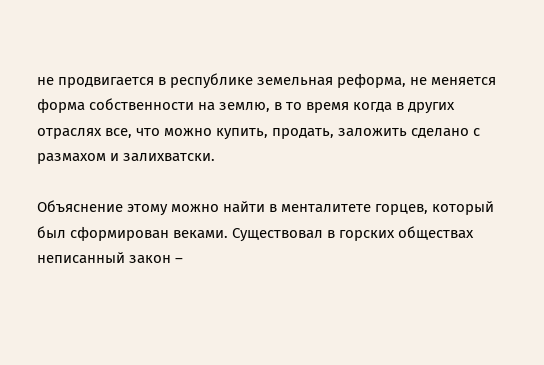не продвигается в республике земельная реформа, не меняется форма собственности на землю, в то время когда в других отраслях все, что можно купить, продать, заложить сделано с размахом и залихватски.

Объяснение этому можно найти в менталитете горцев, который был сформирован веками. Существовал в горских обществах неписанный закон –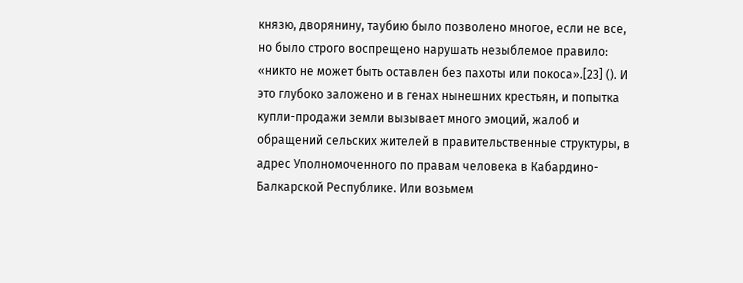князю, дворянину, таубию было позволено многое, если не все, но было строго воспрещено нарушать незыблемое правило: «никто не может быть оставлен без пахоты или покоса».[23] (). И это глубоко заложено и в генах нынешних крестьян, и попытка купли-продажи земли вызывает много эмоций, жалоб и обращений сельских жителей в правительственные структуры, в адрес Уполномоченного по правам человека в Кабардино-Балкарской Республике. Или возьмем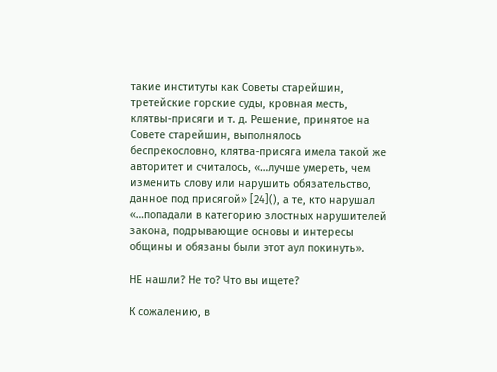такие институты как Советы старейшин, третейские горские суды, кровная месть, клятвы-присяги и т. д. Решение, принятое на Совете старейшин, выполнялось беспрекословно, клятва-присяга имела такой же авторитет и считалось, «…лучше умереть, чем изменить слову или нарушить обязательство, данное под присягой» [24](), а те, кто нарушал «…попадали в категорию злостных нарушителей закона, подрывающие основы и интересы общины и обязаны были этот аул покинуть».

НЕ нашли? Не то? Что вы ищете?

К сожалению, в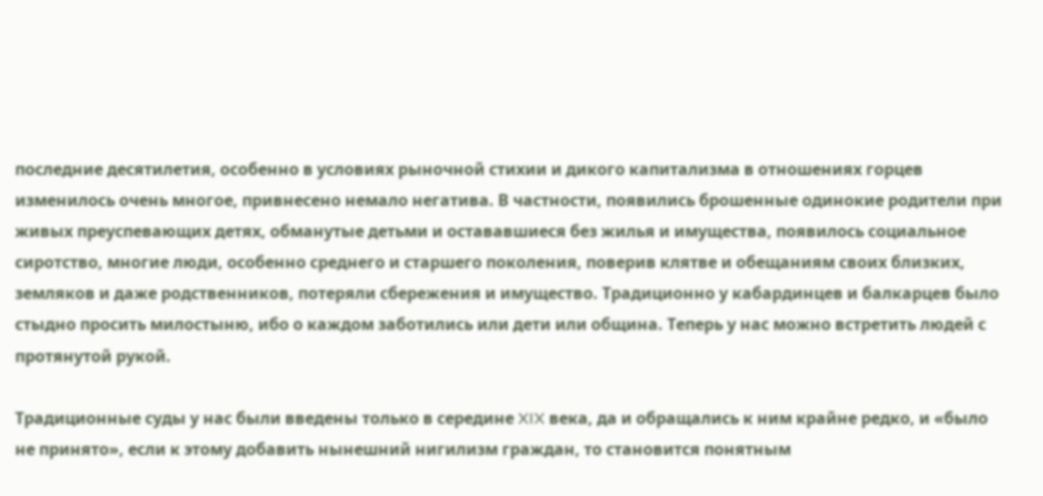последние десятилетия, особенно в условиях рыночной стихии и дикого капитализма в отношениях горцев изменилось очень многое, привнесено немало негатива. В частности, появились брошенные одинокие родители при живых преуспевающих детях, обманутые детьми и остававшиеся без жилья и имущества, появилось социальное сиротство, многие люди, особенно среднего и старшего поколения, поверив клятве и обещаниям своих близких, земляков и даже родственников, потеряли сбережения и имущество. Традиционно у кабардинцев и балкарцев было стыдно просить милостыню, ибо о каждом заботились или дети или община. Теперь у нас можно встретить людей с протянутой рукой.

Традиционные суды у нас были введены только в середине XIX века, да и обращались к ним крайне редко, и «было не принято», если к этому добавить нынешний нигилизм граждан, то становится понятным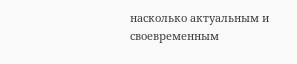насколько актуальным и своевременным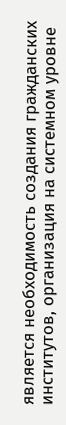является необходимость создания гражданских институтов, организация на системном уровне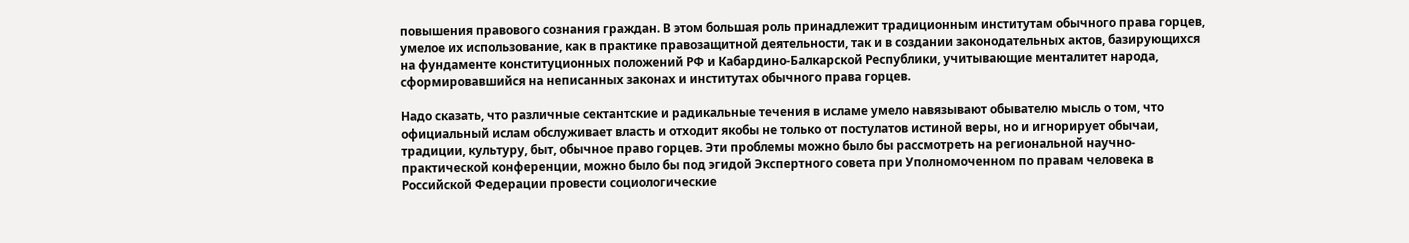повышения правового сознания граждан. В этом большая роль принадлежит традиционным институтам обычного права горцев, умелое их использование, как в практике правозащитной деятельности, так и в создании законодательных актов, базирующихся на фундаменте конституционных положений РФ и Кабардино-Балкарской Республики, учитывающие менталитет народа, сформировавшийся на неписанных законах и институтах обычного права горцев.

Надо сказать, что различные сектантские и радикальные течения в исламе умело навязывают обывателю мысль о том, что официальный ислам обслуживает власть и отходит якобы не только от постулатов истиной веры, но и игнорирует обычаи, традиции, культуру, быт, обычное право горцев. Эти проблемы можно было бы рассмотреть на региональной научно-практической конференции, можно было бы под эгидой Экспертного совета при Уполномоченном по правам человека в Российской Федерации провести социологические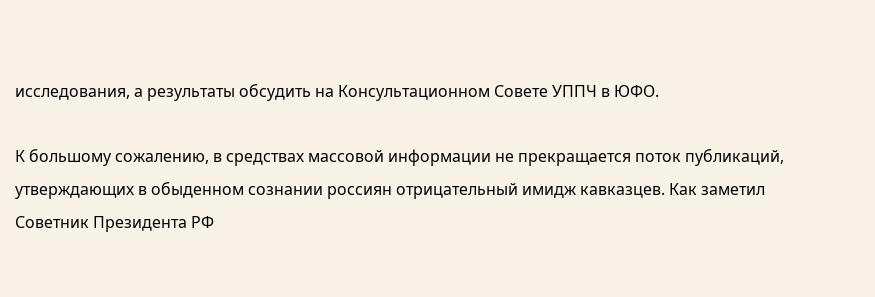исследования, а результаты обсудить на Консультационном Совете УППЧ в ЮФО.

К большому сожалению, в средствах массовой информации не прекращается поток публикаций, утверждающих в обыденном сознании россиян отрицательный имидж кавказцев. Как заметил Советник Президента РФ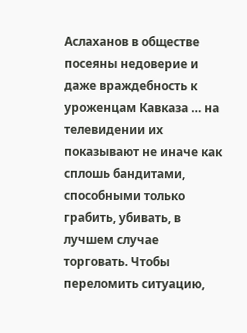Аслаханов в обществе посеяны недоверие и даже враждебность к уроженцам Кавказа … на телевидении их показывают не иначе как сплошь бандитами, способными только грабить, убивать, в лучшем случае торговать. Чтобы переломить ситуацию,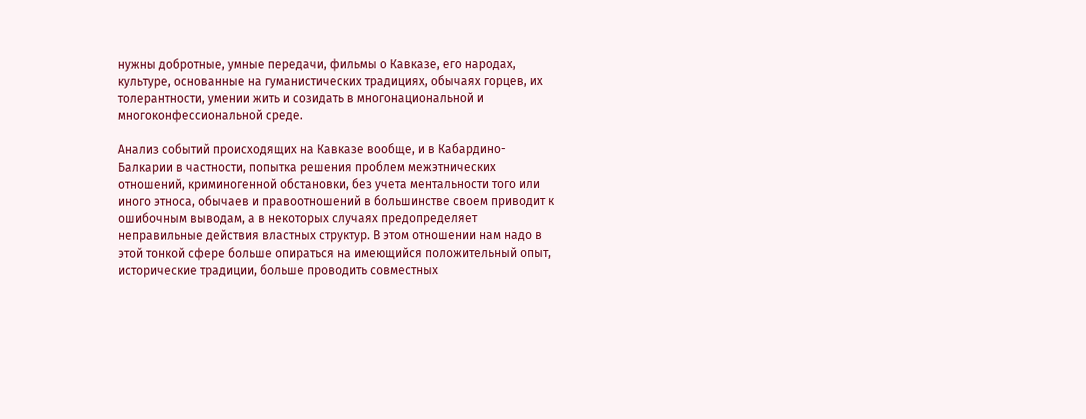нужны добротные, умные передачи, фильмы о Кавказе, его народах, культуре, основанные на гуманистических традициях, обычаях горцев, их толерантности, умении жить и созидать в многонациональной и многоконфессиональной среде.

Анализ событий происходящих на Кавказе вообще, и в Кабардино-Балкарии в частности, попытка решения проблем межэтнических отношений, криминогенной обстановки, без учета ментальности того или иного этноса, обычаев и правоотношений в большинстве своем приводит к ошибочным выводам, а в некоторых случаях предопределяет неправильные действия властных структур. В этом отношении нам надо в этой тонкой сфере больше опираться на имеющийся положительный опыт, исторические традиции, больше проводить совместных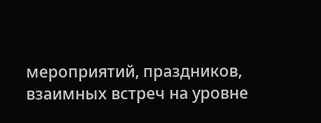мероприятий, праздников, взаимных встреч на уровне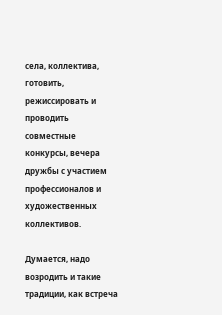села, коллектива, готовить, режиссировать и проводить совместные конкурсы, вечера дружбы с участием профессионалов и художественных коллективов.

Думается, надо возродить и такие традиции, как встреча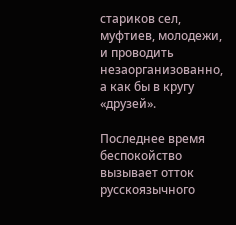стариков сел, муфтиев, молодежи, и проводить незаорганизованно, а как бы в кругу «друзей».

Последнее время беспокойство вызывает отток русскоязычного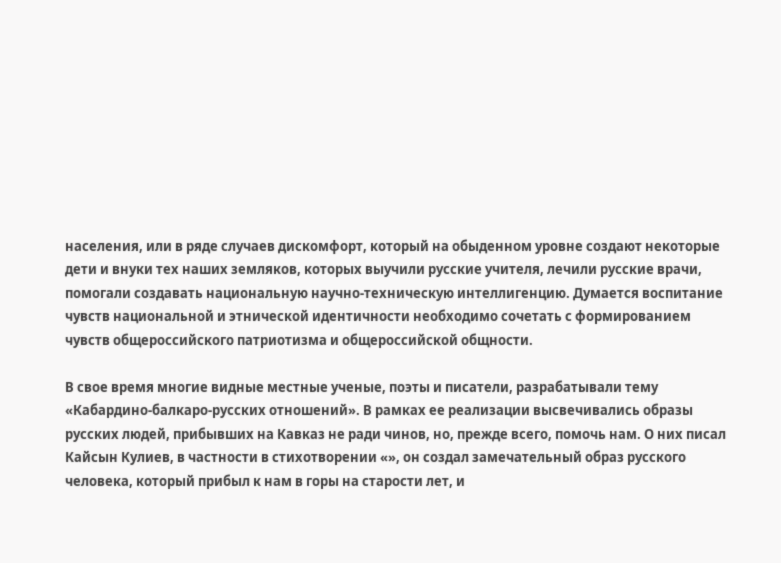населения, или в ряде случаев дискомфорт, который на обыденном уровне создают некоторые дети и внуки тех наших земляков, которых выучили русские учителя, лечили русские врачи, помогали создавать национальную научно-техническую интеллигенцию. Думается воспитание чувств национальной и этнической идентичности необходимо сочетать с формированием чувств общероссийского патриотизма и общероссийской общности.

В свое время многие видные местные ученые, поэты и писатели, разрабатывали тему «Кабардино-балкаро-русских отношений». В рамках ее реализации высвечивались образы русских людей, прибывших на Кавказ не ради чинов, но, прежде всего, помочь нам. О них писал Кайсын Кулиев, в частности в стихотворении «», он создал замечательный образ русского человека, который прибыл к нам в горы на старости лет, и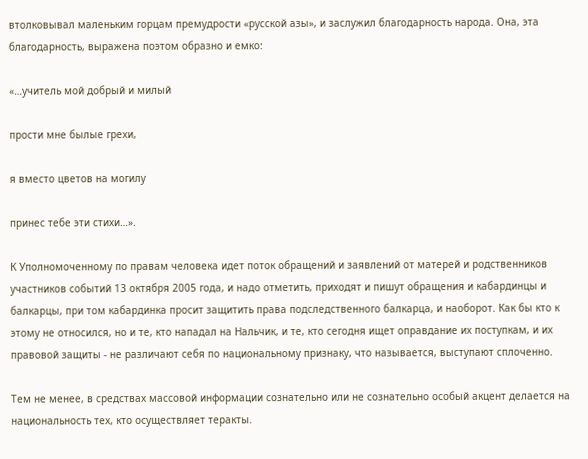втолковывал маленьким горцам премудрости «русской азы», и заслужил благодарность народа. Она, эта благодарность, выражена поэтом образно и емко:

«…учитель мой добрый и милый

прости мне былые грехи,

я вместо цветов на могилу

принес тебе эти стихи…».

К Уполномоченному по правам человека идет поток обращений и заявлений от матерей и родственников участников событий 13 октября 2005 года, и надо отметить, приходят и пишут обращения и кабардинцы и балкарцы, при том кабардинка просит защитить права подследственного балкарца, и наоборот. Как бы кто к этому не относился, но и те, кто нападал на Нальчик, и те, кто сегодня ищет оправдание их поступкам, и их правовой защиты - не различают себя по национальному признаку, что называется, выступают сплоченно.

Тем не менее, в средствах массовой информации сознательно или не сознательно особый акцент делается на национальность тех, кто осуществляет теракты.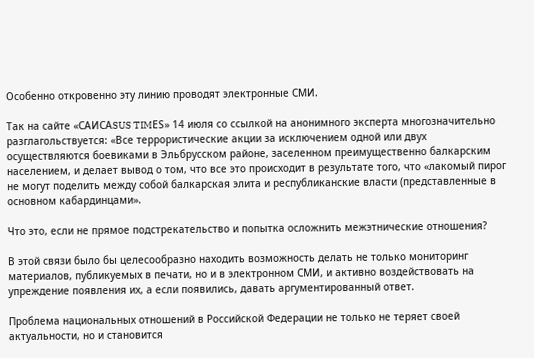Особенно откровенно эту линию проводят электронные СМИ.

Так на сайте «САИСАSUS TIMЕS» 14 июля со ссылкой на анонимного эксперта многозначительно разглагольствуется: «Все террористические акции за исключением одной или двух осуществляются боевиками в Эльбрусском районе, заселенном преимущественно балкарским населением, и делает вывод о том, что все это происходит в результате того, что «лакомый пирог не могут поделить между собой балкарская элита и республиканские власти (представленные в основном кабардинцами».

Что это, если не прямое подстрекательство и попытка осложнить межэтнические отношения?

В этой связи было бы целесообразно находить возможность делать не только мониторинг материалов, публикуемых в печати, но и в электронном СМИ, и активно воздействовать на упреждение появления их, а если появились, давать аргументированный ответ.

Проблема национальных отношений в Российской Федерации не только не теряет своей актуальности, но и становится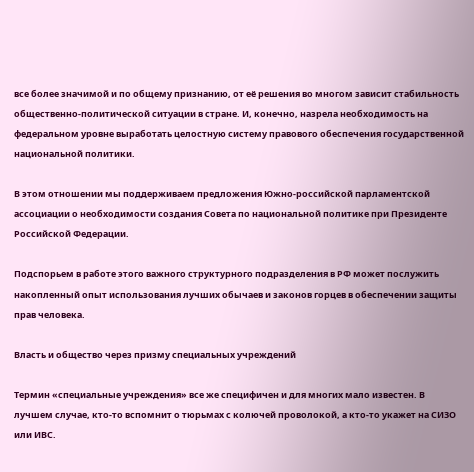все более значимой и по общему признанию, от её решения во многом зависит стабильность общественно-политической ситуации в стране. И, конечно, назрела необходимость на федеральном уровне выработать целостную систему правового обеспечения государственной национальной политики.

В этом отношении мы поддерживаем предложения Южно-российской парламентской ассоциации о необходимости создания Совета по национальной политике при Президенте Российской Федерации.

Подспорьем в работе этого важного структурного подразделения в РФ может послужить накопленный опыт использования лучших обычаев и законов горцев в обеспечении защиты прав человека.

Власть и общество через призму специальных учреждений

Термин «специальные учреждения» все же специфичен и для многих мало известен. В лучшем случае, кто-то вспомнит о тюрьмах с колючей проволокой, а кто-то укажет на СИЗО или ИВС.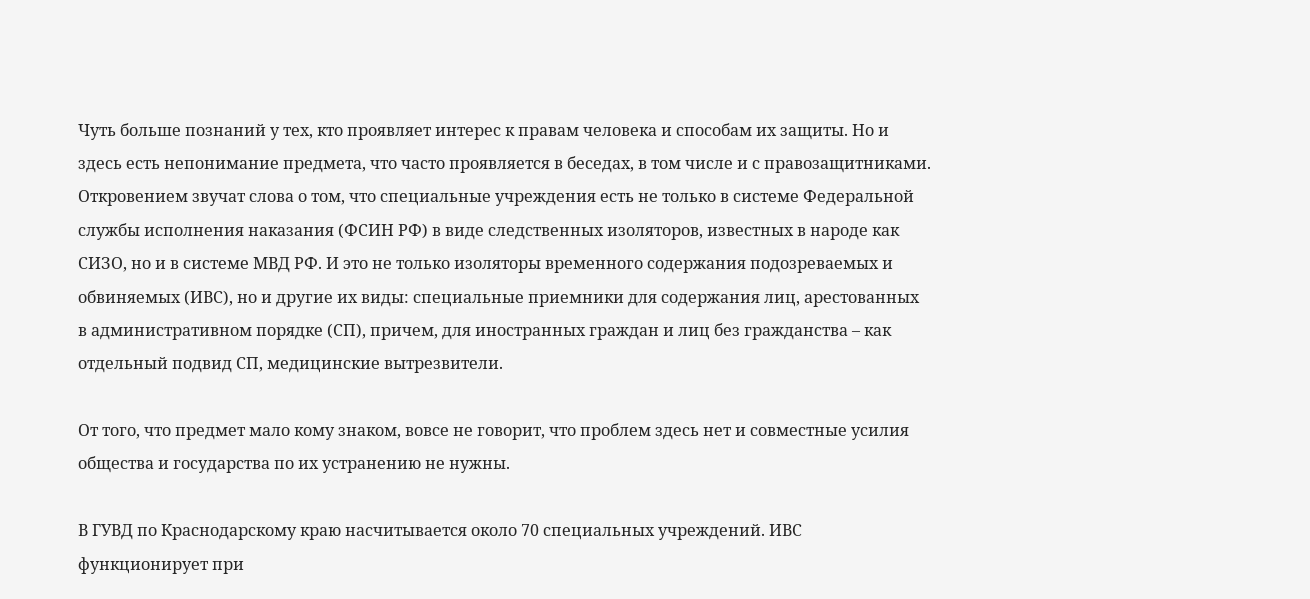Чуть больше познаний у тех, кто проявляет интерес к правам человека и способам их защиты. Но и здесь есть непонимание предмета, что часто проявляется в беседах, в том числе и с правозащитниками. Откровением звучат слова о том, что специальные учреждения есть не только в системе Федеральной службы исполнения наказания (ФСИН РФ) в виде следственных изоляторов, известных в народе как СИЗО, но и в системе МВД РФ. И это не только изоляторы временного содержания подозреваемых и обвиняемых (ИВС), но и другие их виды: специальные приемники для содержания лиц, арестованных в административном порядке (СП), причем, для иностранных граждан и лиц без гражданства – как отдельный подвид СП, медицинские вытрезвители.

От того, что предмет мало кому знаком, вовсе не говорит, что проблем здесь нет и совместные усилия общества и государства по их устранению не нужны.

В ГУВД по Краснодарскому краю насчитывается около 70 специальных учреждений. ИВС функционирует при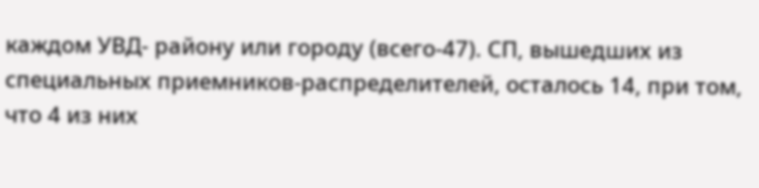каждом УВД- району или городу (всего-47). СП, вышедших из специальных приемников-распределителей, осталось 14, при том, что 4 из них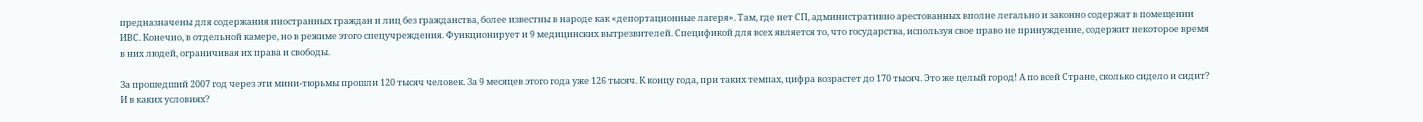предназначены для содержания иностранных граждан и лиц без гражданства, более известны в народе как «депортационные лагеря». Там, где нет СП, административно арестованных вполне легально и законно содержат в помещении ИВС. Конечно, в отдельной камере, но в режиме этого спецучреждения. Функционирует и 9 медицинских вытрезвителей. Спецификой для всех является то, что государства, используя свое право не принуждение, содержит некоторое время в них людей, ограничивая их права и свободы.

За прошедший 2007 год через эти мини-тюрьмы прошли 120 тысяч человек. За 9 месяцев этого года уже 126 тысяч. К концу года, при таких темпах, цифра возрастет до 170 тысяч. Это же целый город! А по всей Стране, сколько сидело и сидит? И в каких условиях?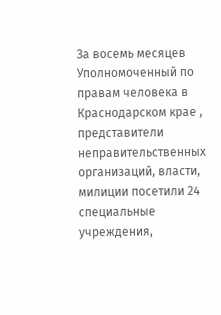За восемь месяцев Уполномоченный по правам человека в Краснодарском крае , представители неправительственных организаций, власти, милиции посетили 24 специальные учреждения,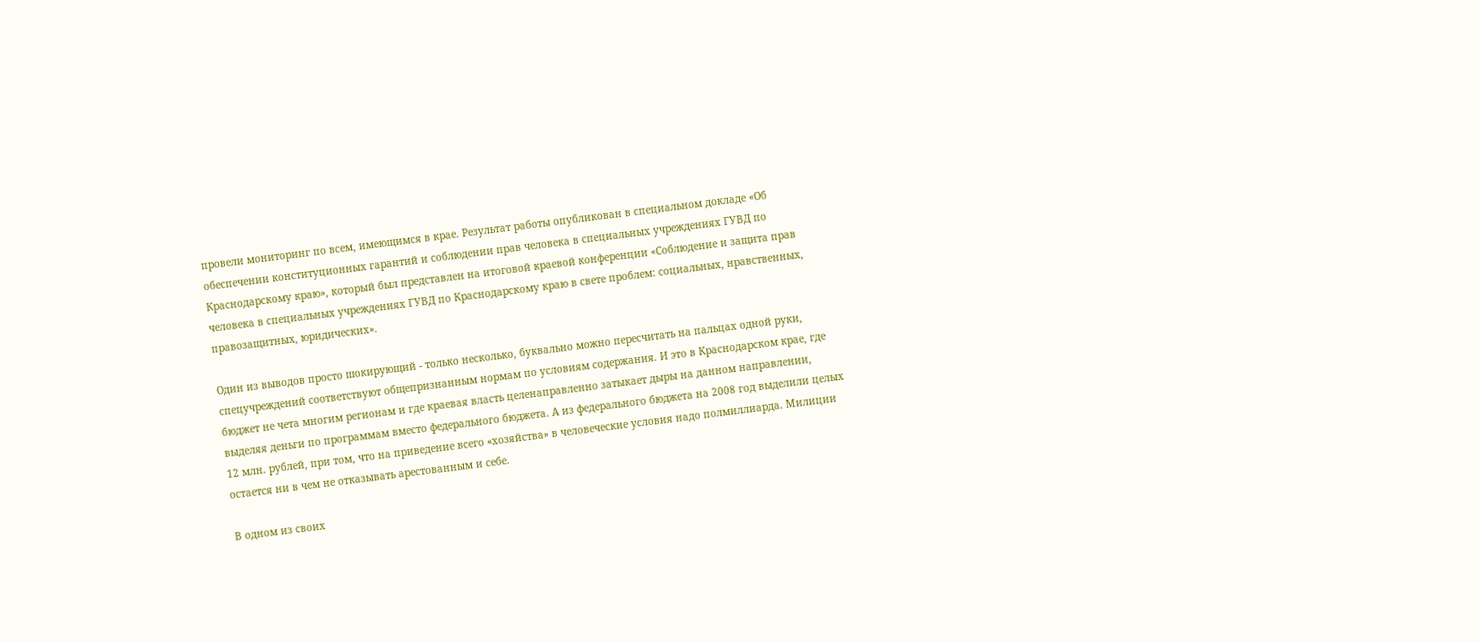провели мониторинг по всем, имеющимся в крае. Результат работы опубликован в специальном докладе «Об обеспечении конституционных гарантий и соблюдении прав человека в специальных учреждениях ГУВД по Краснодарскому краю», который был представлен на итоговой краевой конференции «Соблюдение и защита прав человека в специальных учреждениях ГУВД по Краснодарскому краю в свете проблем: социальных, нравственных, правозащитных, юридических».

Один из выводов просто шокирующий - только несколько, буквально можно пересчитать на пальцах одной руки, спецучреждений соответствуют общепризнанным нормам по условиям содержания. И это в Краснодарском крае, где бюджет не чета многим регионам и где краевая власть целенаправленно затыкает дыры на данном направлении, выделяя деньги по программам вместо федерального бюджета. А из федерального бюджета на 2008 год выделили целых 12 млн. рублей, при том, что на приведение всего «хозяйства» в человеческие условия надо полмиллиарда. Милиции остается ни в чем не отказывать арестованным и себе.

В одном из своих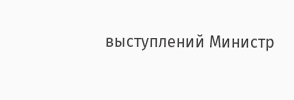выступлений Министр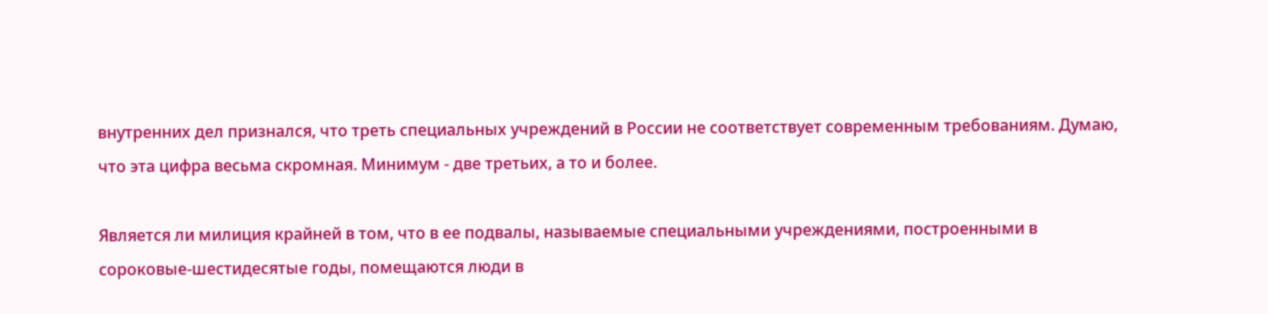внутренних дел признался, что треть специальных учреждений в России не соответствует современным требованиям. Думаю, что эта цифра весьма скромная. Минимум - две третьих, а то и более.

Является ли милиция крайней в том, что в ее подвалы, называемые специальными учреждениями, построенными в сороковые-шестидесятые годы, помещаются люди в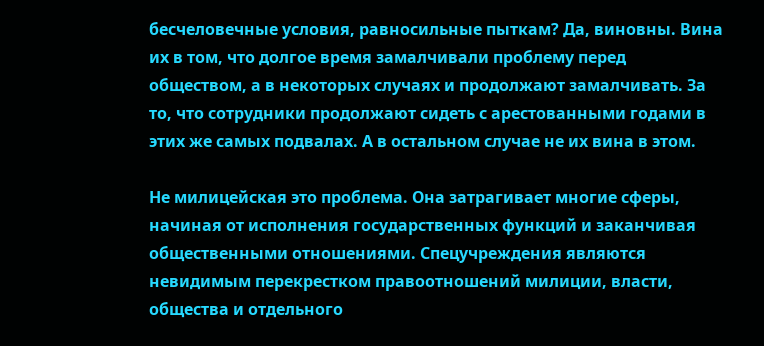бесчеловечные условия, равносильные пыткам? Да, виновны. Вина их в том, что долгое время замалчивали проблему перед обществом, а в некоторых случаях и продолжают замалчивать. За то, что сотрудники продолжают сидеть с арестованными годами в этих же самых подвалах. А в остальном случае не их вина в этом.

Не милицейская это проблема. Она затрагивает многие сферы, начиная от исполнения государственных функций и заканчивая общественными отношениями. Спецучреждения являются невидимым перекрестком правоотношений милиции, власти, общества и отдельного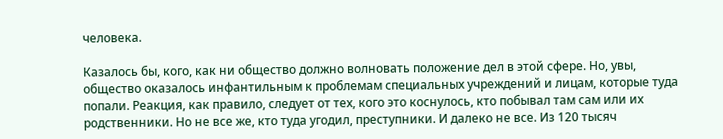человека.

Казалось бы, кого, как ни общество должно волновать положение дел в этой сфере. Но, увы, общество оказалось инфантильным к проблемам специальных учреждений и лицам, которые туда попали. Реакция, как правило, следует от тех, кого это коснулось, кто побывал там сам или их родственники. Но не все же, кто туда угодил, преступники. И далеко не все. Из 120 тысяч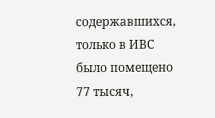содержавшихся, только в ИВС было помещено 77 тысяч,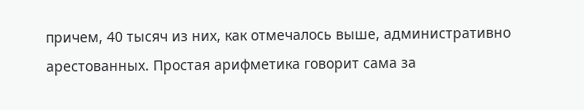причем, 40 тысяч из них, как отмечалось выше, административно арестованных. Простая арифметика говорит сама за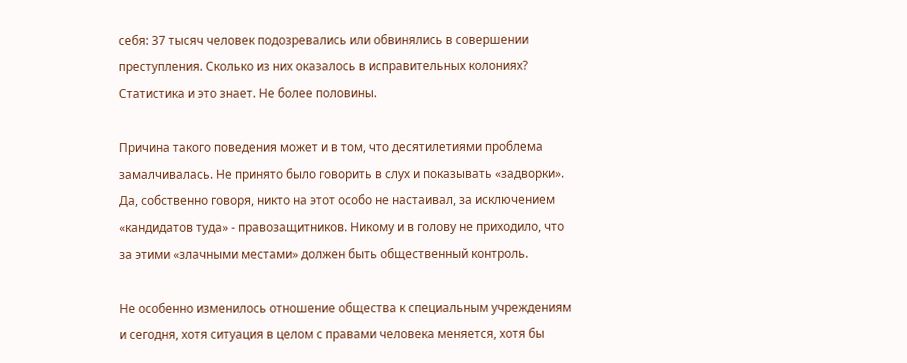себя: 37 тысяч человек подозревались или обвинялись в совершении преступления. Сколько из них оказалось в исправительных колониях? Статистика и это знает. Не более половины.

Причина такого поведения может и в том, что десятилетиями проблема замалчивалась. Не принято было говорить в слух и показывать «задворки». Да, собственно говоря, никто на этот особо не настаивал, за исключением «кандидатов туда» - правозащитников. Никому и в голову не приходило, что за этими «злачными местами» должен быть общественный контроль.

Не особенно изменилось отношение общества к специальным учреждениям и сегодня, хотя ситуация в целом с правами человека меняется, хотя бы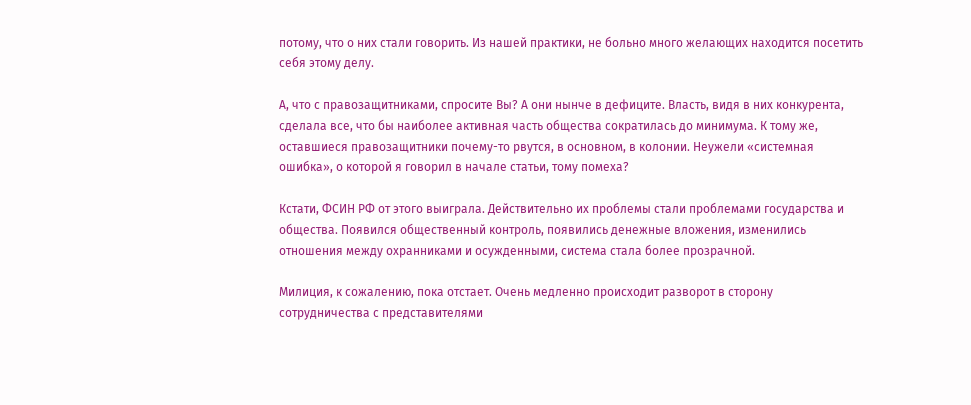потому, что о них стали говорить. Из нашей практики, не больно много желающих находится посетить себя этому делу.

А, что с правозащитниками, спросите Вы? А они нынче в дефиците. Власть, видя в них конкурента, сделала все, что бы наиболее активная часть общества сократилась до минимума. К тому же, оставшиеся правозащитники почему-то рвутся, в основном, в колонии. Неужели «системная ошибка», о которой я говорил в начале статьи, тому помеха?

Кстати, ФСИН РФ от этого выиграла. Действительно их проблемы стали проблемами государства и общества. Появился общественный контроль, появились денежные вложения, изменились отношения между охранниками и осужденными, система стала более прозрачной.

Милиция, к сожалению, пока отстает. Очень медленно происходит разворот в сторону сотрудничества с представителями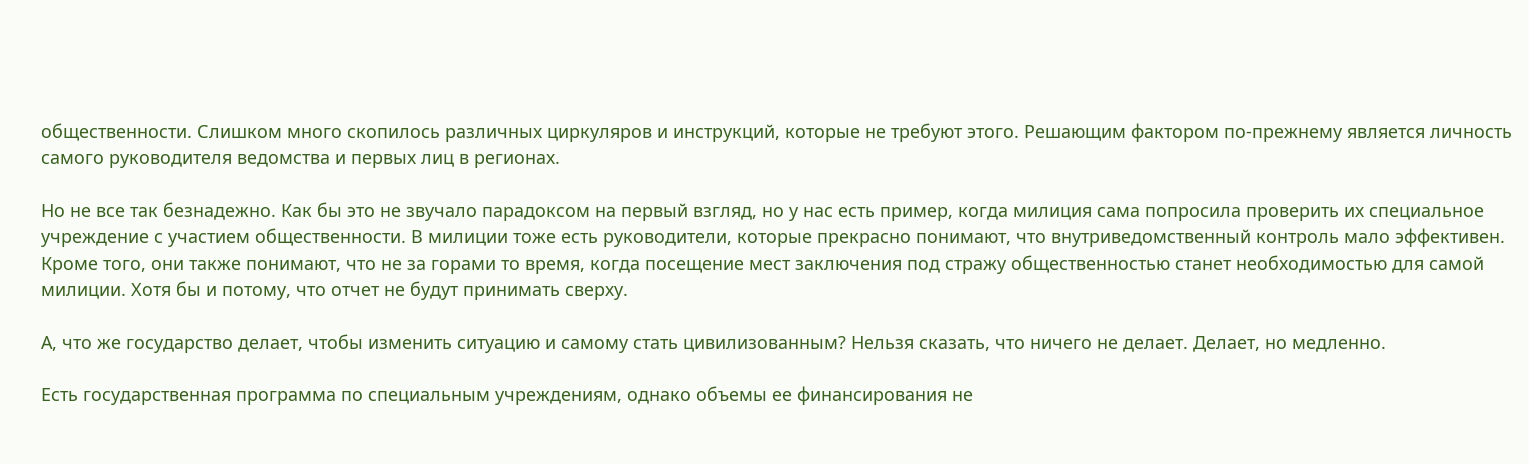общественности. Слишком много скопилось различных циркуляров и инструкций, которые не требуют этого. Решающим фактором по-прежнему является личность самого руководителя ведомства и первых лиц в регионах.

Но не все так безнадежно. Как бы это не звучало парадоксом на первый взгляд, но у нас есть пример, когда милиция сама попросила проверить их специальное учреждение с участием общественности. В милиции тоже есть руководители, которые прекрасно понимают, что внутриведомственный контроль мало эффективен. Кроме того, они также понимают, что не за горами то время, когда посещение мест заключения под стражу общественностью станет необходимостью для самой милиции. Хотя бы и потому, что отчет не будут принимать сверху.

А, что же государство делает, чтобы изменить ситуацию и самому стать цивилизованным? Нельзя сказать, что ничего не делает. Делает, но медленно.

Есть государственная программа по специальным учреждениям, однако объемы ее финансирования не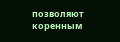позволяют коренным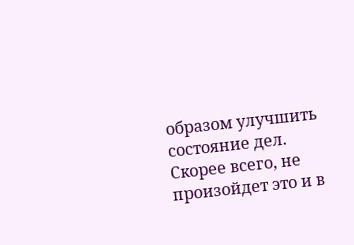образом улучшить состояние дел. Скорее всего, не произойдет это и в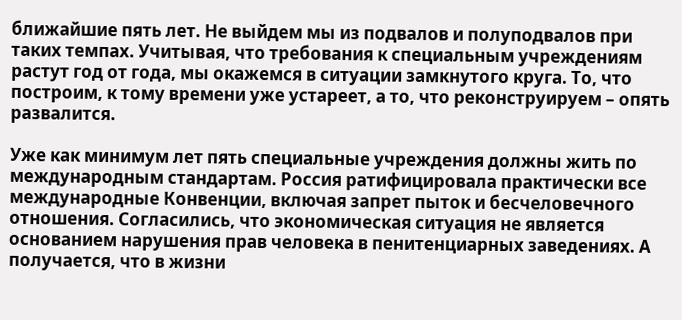ближайшие пять лет. Не выйдем мы из подвалов и полуподвалов при таких темпах. Учитывая, что требования к специальным учреждениям растут год от года, мы окажемся в ситуации замкнутого круга. То, что построим, к тому времени уже устареет, а то, что реконструируем – опять развалится.

Уже как минимум лет пять специальные учреждения должны жить по международным стандартам. Россия ратифицировала практически все международные Конвенции, включая запрет пыток и бесчеловечного отношения. Согласились, что экономическая ситуация не является основанием нарушения прав человека в пенитенциарных заведениях. А получается, что в жизни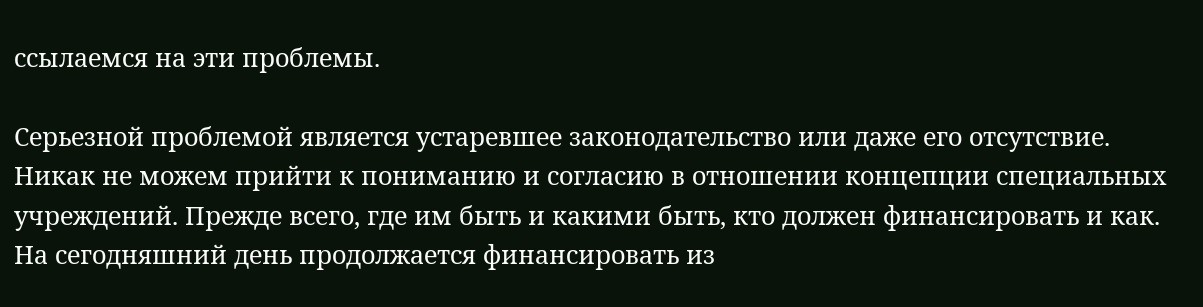ссылаемся на эти проблемы.

Серьезной проблемой является устаревшее законодательство или даже его отсутствие. Никак не можем прийти к пониманию и согласию в отношении концепции специальных учреждений. Прежде всего, где им быть и какими быть, кто должен финансировать и как. На сегодняшний день продолжается финансировать из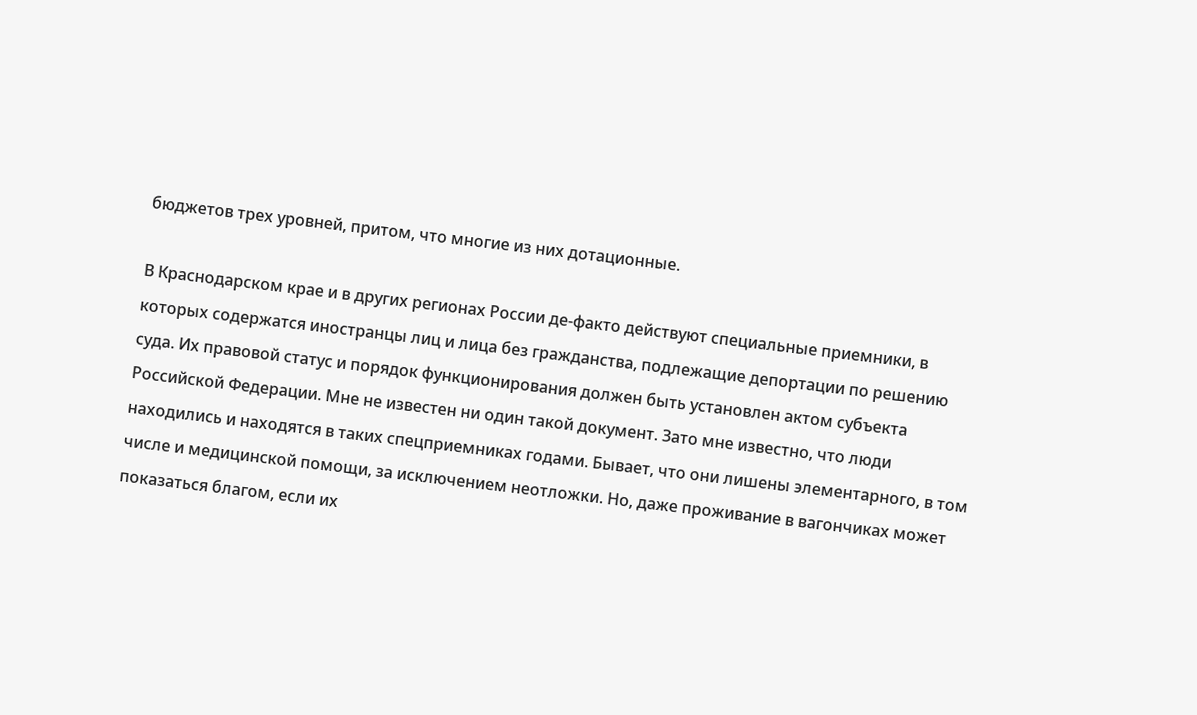бюджетов трех уровней, притом, что многие из них дотационные.

В Краснодарском крае и в других регионах России де-факто действуют специальные приемники, в которых содержатся иностранцы лиц и лица без гражданства, подлежащие депортации по решению суда. Их правовой статус и порядок функционирования должен быть установлен актом субъекта Российской Федерации. Мне не известен ни один такой документ. Зато мне известно, что люди находились и находятся в таких спецприемниках годами. Бывает, что они лишены элементарного, в том числе и медицинской помощи, за исключением неотложки. Но, даже проживание в вагончиках может показаться благом, если их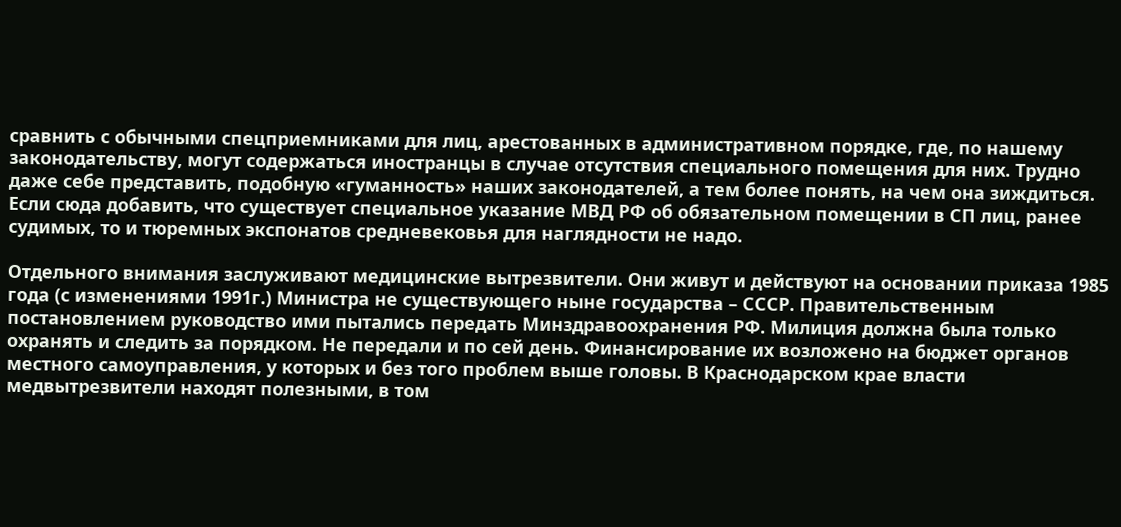сравнить с обычными спецприемниками для лиц, арестованных в административном порядке, где, по нашему законодательству, могут содержаться иностранцы в случае отсутствия специального помещения для них. Трудно даже себе представить, подобную «гуманность» наших законодателей, а тем более понять, на чем она зиждиться. Если сюда добавить, что существует специальное указание МВД РФ об обязательном помещении в СП лиц, ранее судимых, то и тюремных экспонатов средневековья для наглядности не надо.

Отдельного внимания заслуживают медицинские вытрезвители. Они живут и действуют на основании приказа 1985 года (с изменениями 1991г.) Министра не существующего ныне государства – СССР. Правительственным постановлением руководство ими пытались передать Минздравоохранения РФ. Милиция должна была только охранять и следить за порядком. Не передали и по сей день. Финансирование их возложено на бюджет органов местного самоуправления, у которых и без того проблем выше головы. В Краснодарском крае власти медвытрезвители находят полезными, в том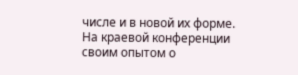числе и в новой их форме. На краевой конференции своим опытом о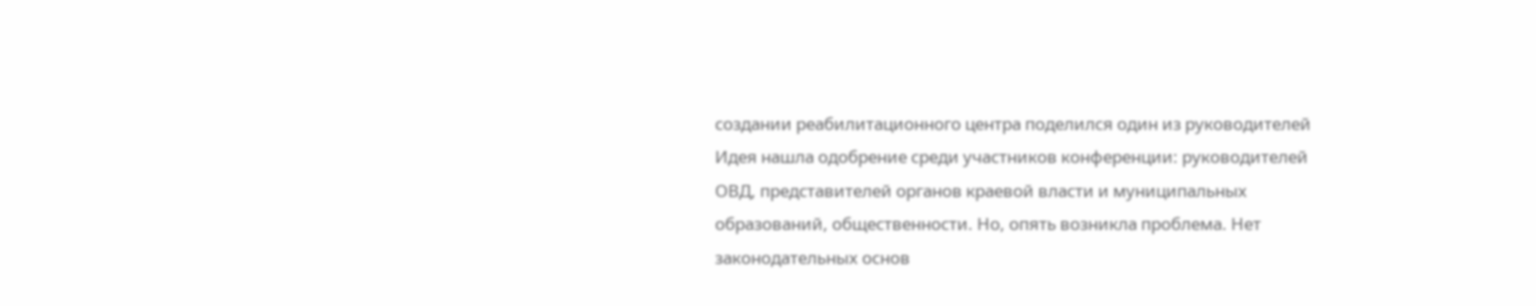создании реабилитационного центра поделился один из руководителей Идея нашла одобрение среди участников конференции: руководителей ОВД, представителей органов краевой власти и муниципальных образований, общественности. Но, опять возникла проблема. Нет законодательных основ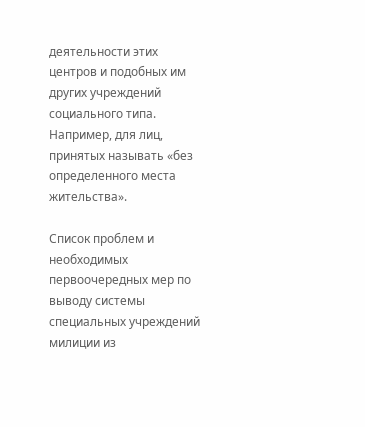деятельности этих центров и подобных им других учреждений социального типа. Например, для лиц, принятых называть «без определенного места жительства».

Список проблем и необходимых первоочередных мер по выводу системы специальных учреждений милиции из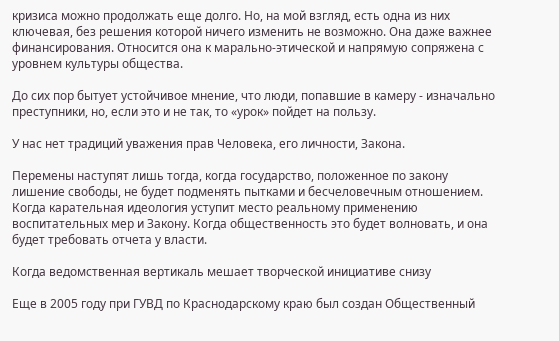кризиса можно продолжать еще долго. Но, на мой взгляд, есть одна из них ключевая, без решения которой ничего изменить не возможно. Она даже важнее финансирования. Относится она к марально-этической и напрямую сопряжена с уровнем культуры общества.

До сих пор бытует устойчивое мнение, что люди, попавшие в камеру - изначально преступники, но, если это и не так, то «урок» пойдет на пользу.

У нас нет традиций уважения прав Человека, его личности, Закона.

Перемены наступят лишь тогда, когда государство, положенное по закону лишение свободы, не будет подменять пытками и бесчеловечным отношением. Когда карательная идеология уступит место реальному применению воспитательных мер и Закону. Когда общественность это будет волновать, и она будет требовать отчета у власти.

Когда ведомственная вертикаль мешает творческой инициативе снизу

Еще в 2005 году при ГУВД по Краснодарскому краю был создан Общественный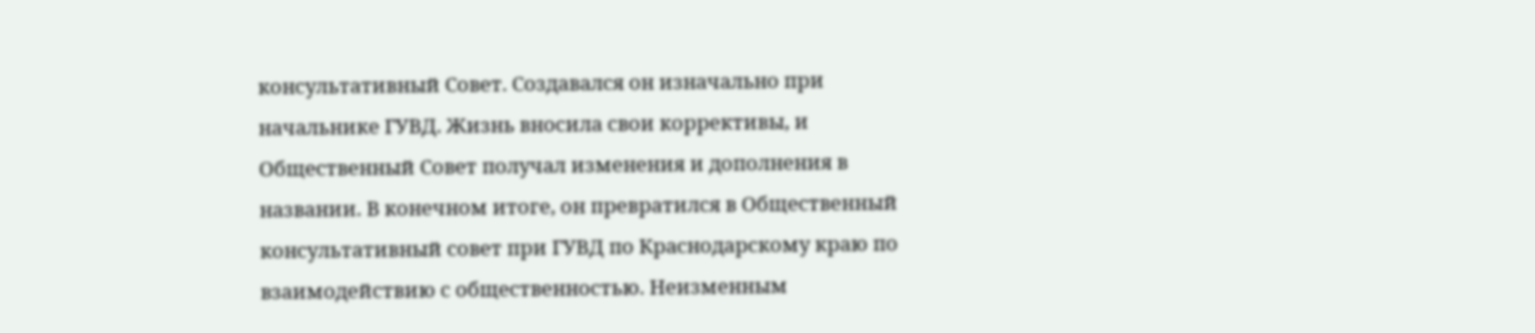консультативный Совет. Создавался он изначально при начальнике ГУВД. Жизнь вносила свои коррективы, и Общественный Совет получал изменения и дополнения в названии. В конечном итоге, он превратился в Общественный консультативный совет при ГУВД по Краснодарскому краю по взаимодействию с общественностью. Неизменным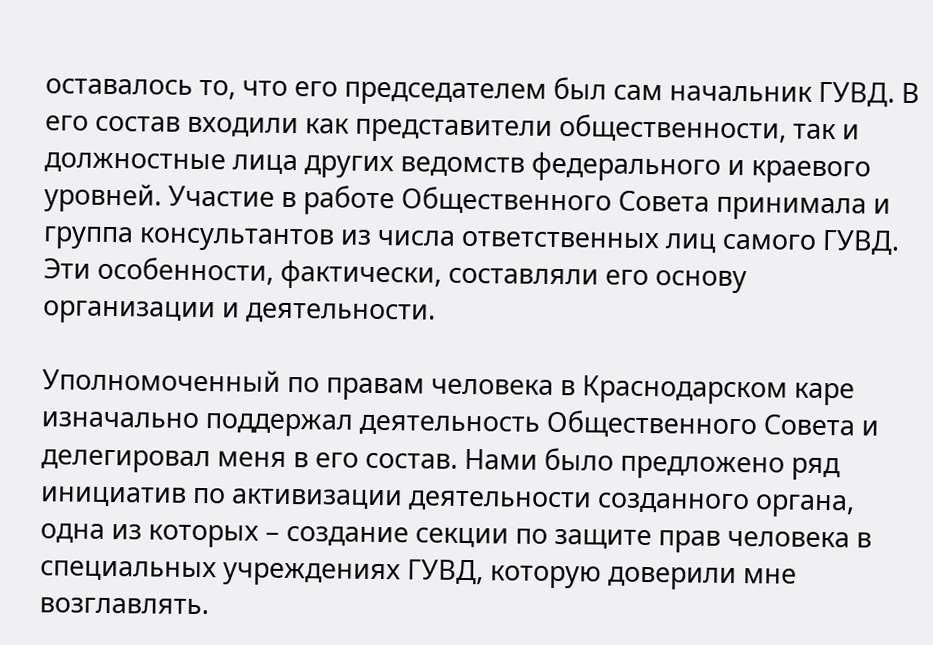оставалось то, что его председателем был сам начальник ГУВД. В его состав входили как представители общественности, так и должностные лица других ведомств федерального и краевого уровней. Участие в работе Общественного Совета принимала и группа консультантов из числа ответственных лиц самого ГУВД. Эти особенности, фактически, составляли его основу организации и деятельности.

Уполномоченный по правам человека в Краснодарском каре изначально поддержал деятельность Общественного Совета и делегировал меня в его состав. Нами было предложено ряд инициатив по активизации деятельности созданного органа, одна из которых – создание секции по защите прав человека в специальных учреждениях ГУВД, которую доверили мне возглавлять.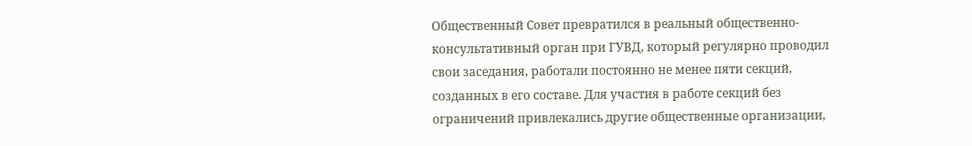Общественный Совет превратился в реальный общественно-консультативный орган при ГУВД, который регулярно проводил свои заседания, работали постоянно не менее пяти секций, созданных в его составе. Для участия в работе секций без ограничений привлекались другие общественные организации,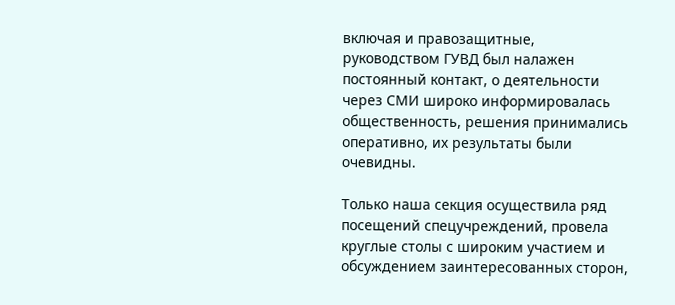включая и правозащитные, руководством ГУВД был налажен постоянный контакт, о деятельности через СМИ широко информировалась общественность, решения принимались оперативно, их результаты были очевидны.

Только наша секция осуществила ряд посещений спецучреждений, провела круглые столы с широким участием и обсуждением заинтересованных сторон,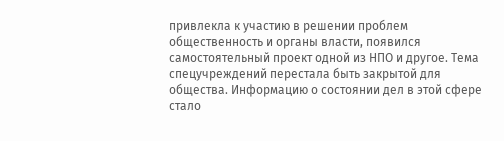привлекла к участию в решении проблем общественность и органы власти, появился самостоятельный проект одной из НПО и другое. Тема спецучреждений перестала быть закрытой для общества. Информацию о состоянии дел в этой сфере стало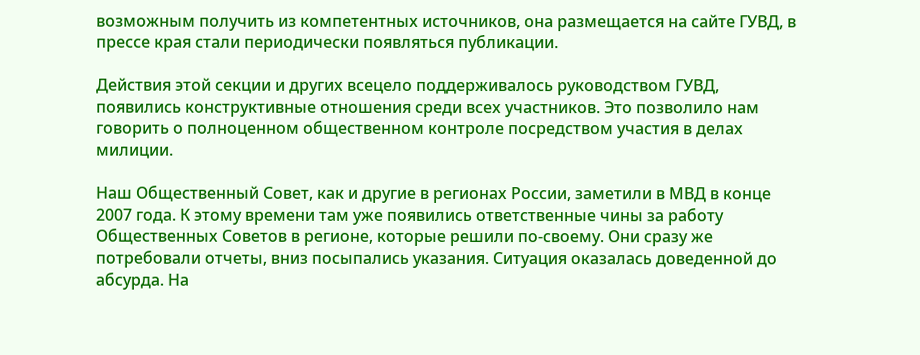возможным получить из компетентных источников, она размещается на сайте ГУВД, в прессе края стали периодически появляться публикации.

Действия этой секции и других всецело поддерживалось руководством ГУВД, появились конструктивные отношения среди всех участников. Это позволило нам говорить о полноценном общественном контроле посредством участия в делах милиции.

Наш Общественный Совет, как и другие в регионах России, заметили в МВД в конце 2007 года. К этому времени там уже появились ответственные чины за работу Общественных Советов в регионе, которые решили по-своему. Они сразу же потребовали отчеты, вниз посыпались указания. Ситуация оказалась доведенной до абсурда. На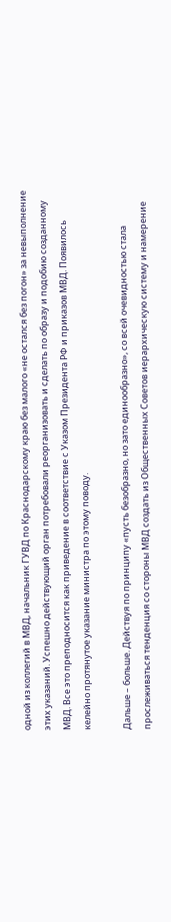одной из коллегий в МВД, начальник ГУВД по Краснодарскому краю без малого «не остался без погон» за невыполнение этих указаний. Успешно действующий орган потребовали реорганизовать и сделать по образу и подобию созданному МВД. Все это преподносится как приведение в соответствие с Указом Президента РФ и приказов МВД. Появилось келейно протянутое указание министра по этому поводу.

Дальше – больше. Действуя по принципу «пусть безобразно, но зато единообразно», со всей очевидностью стала прослеживаться тенденция со стороны МВД создать из Общественных Советов иерархическую систему и намерение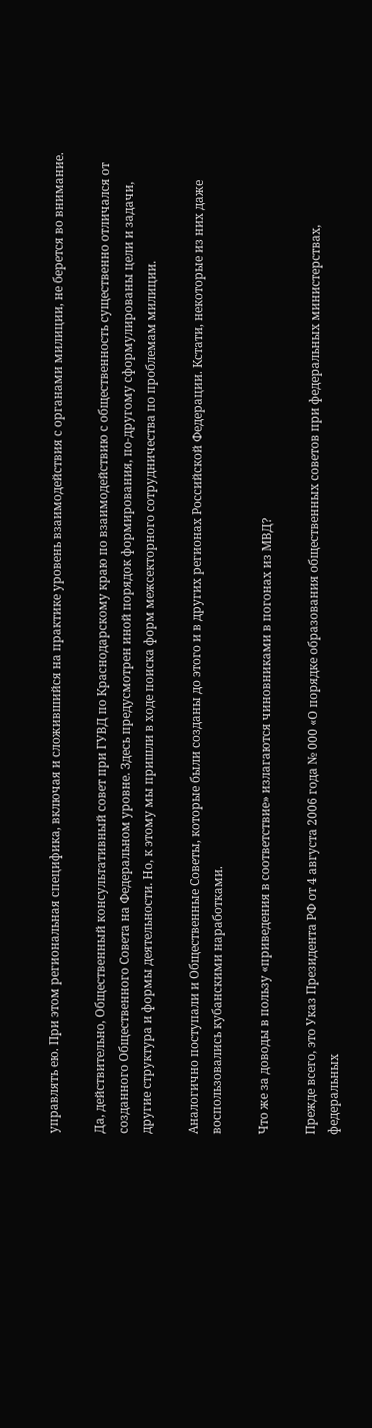управлять ею. При этом региональная специфика, включая и сложившийся на практике уровень взаимодействия с органами милиции, не берется во внимание.

Да, действительно, Общественный консультативный совет при ГУВД по Краснодарскому краю по взаимодействию с общественность существенно отличался от созданного Общественного Совета на Федеральном уровне. Здесь предусмотрен иной порядок формирования, по-другому сформулированы цели и задачи, другие структура и формы деятельности. Но, к этому мы пришли в ходе поиска форм межсекторного сотрудничества по проблемам милиции.

Аналогично поступали и Общественные Советы, которые были созданы до этого и в других регионах Российской Федерации. Кстати, некоторые из них даже воспользовались кубанскими наработками.

Что же за доводы в пользу «приведения в соответствие» излагаются чиновниками в погонах из МВД?

Прежде всего, это Указ Президента РФ от 4 августа 2006 года № 000 «О порядке образования общественных советов при федеральных министерствах, федеральных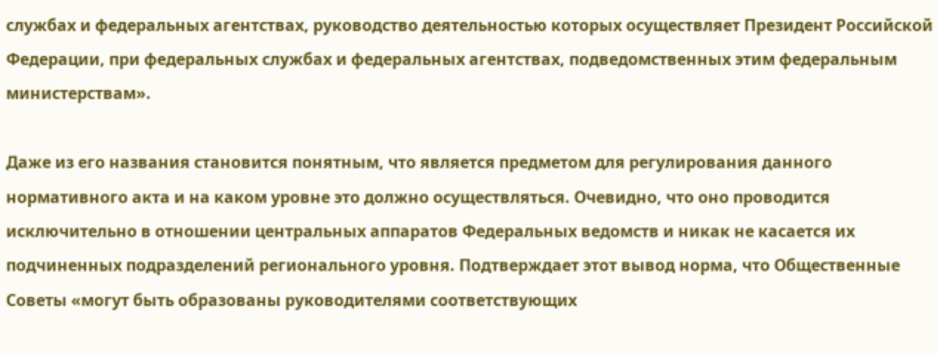службах и федеральных агентствах, руководство деятельностью которых осуществляет Президент Российской Федерации, при федеральных службах и федеральных агентствах, подведомственных этим федеральным министерствам».

Даже из его названия становится понятным, что является предметом для регулирования данного нормативного акта и на каком уровне это должно осуществляться. Очевидно, что оно проводится исключительно в отношении центральных аппаратов Федеральных ведомств и никак не касается их подчиненных подразделений регионального уровня. Подтверждает этот вывод норма, что Общественные Советы «могут быть образованы руководителями соответствующих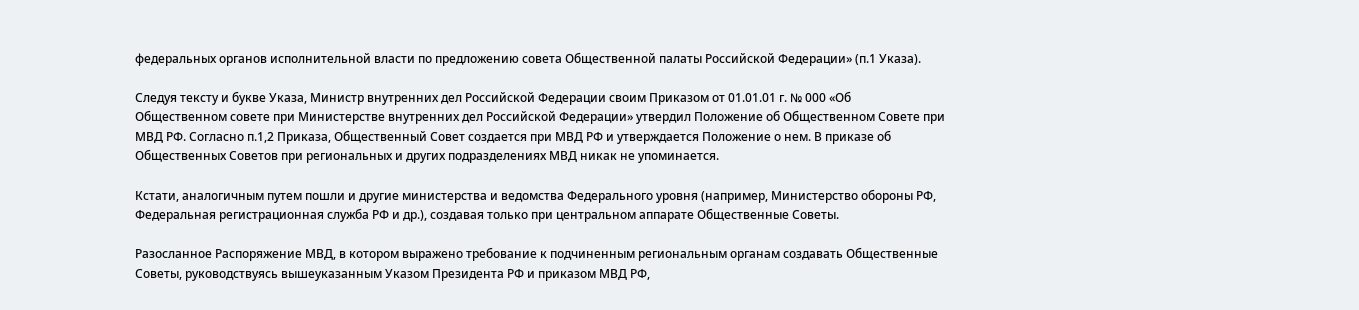федеральных органов исполнительной власти по предложению совета Общественной палаты Российской Федерации» (п.1 Указа).

Следуя тексту и букве Указа, Министр внутренних дел Российской Федерации своим Приказом от 01.01.01 г. № 000 «Об Общественном совете при Министерстве внутренних дел Российской Федерации» утвердил Положение об Общественном Совете при МВД РФ. Согласно п.1,2 Приказа, Общественный Совет создается при МВД РФ и утверждается Положение о нем. В приказе об Общественных Советов при региональных и других подразделениях МВД никак не упоминается.

Кстати, аналогичным путем пошли и другие министерства и ведомства Федерального уровня (например, Министерство обороны РФ, Федеральная регистрационная служба РФ и др.), создавая только при центральном аппарате Общественные Советы.

Разосланное Распоряжение МВД, в котором выражено требование к подчиненным региональным органам создавать Общественные Советы, руководствуясь вышеуказанным Указом Президента РФ и приказом МВД РФ,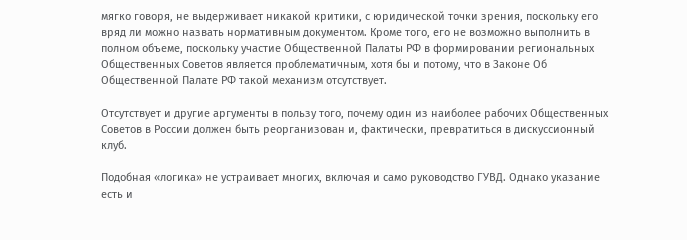мягко говоря, не выдерживает никакой критики, с юридической точки зрения, поскольку его вряд ли можно назвать нормативным документом. Кроме того, его не возможно выполнить в полном объеме, поскольку участие Общественной Палаты РФ в формировании региональных Общественных Советов является проблематичным, хотя бы и потому, что в Законе Об Общественной Палате РФ такой механизм отсутствует.

Отсутствует и другие аргументы в пользу того, почему один из наиболее рабочих Общественных Советов в России должен быть реорганизован и, фактически, превратиться в дискуссионный клуб.

Подобная «логика» не устраивает многих, включая и само руководство ГУВД. Однако указание есть и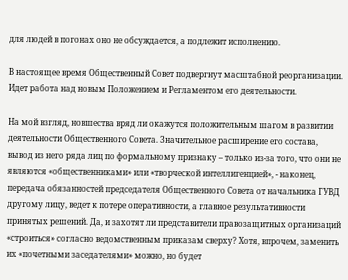для людей в погонах оно не обсуждается, а подлежит исполнению.

В настоящее время Общественный Совет подвергнут масштабной реорганизации. Идет работа над новым Положением и Регламентом его деятельности.

На мой взгляд, новшества вряд ли окажутся положительным шагом в развитии деятельности Общественного Совета. Значительное расширение его состава, вывод из него ряда лиц по формальному признаку – только из-за того, что они не являются «общественниками» или «творческой интеллигенцией», - наконец, передача обязанностей председателя Общественного Совета от начальника ГУВД другому лицу, ведет к потере оперативности, а главное результативности принятых решений. Да, и захотят ли представители правозащитных организаций «строиться» согласно ведомственным приказам сверху? Хотя, впрочем, заменить их «почетными заседателями» можно, но будет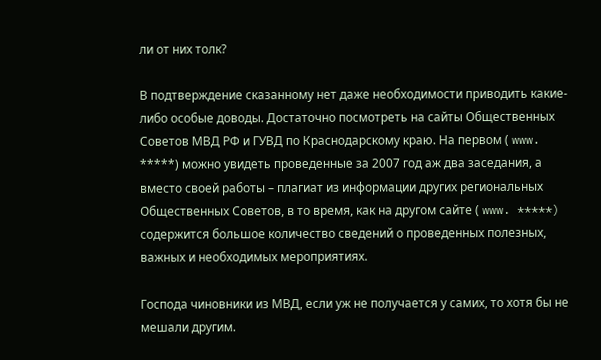ли от них толк?

В подтверждение сказанному нет даже необходимости приводить какие-либо особые доводы. Достаточно посмотреть на сайты Общественных Советов МВД РФ и ГУВД по Краснодарскому краю. На первом ( www. *****) можно увидеть проведенные за 2007 год аж два заседания, а вместо своей работы – плагиат из информации других региональных Общественных Советов, в то время, как на другом сайте ( www. *****) содержится большое количество сведений о проведенных полезных, важных и необходимых мероприятиях.

Господа чиновники из МВД, если уж не получается у самих, то хотя бы не мешали другим.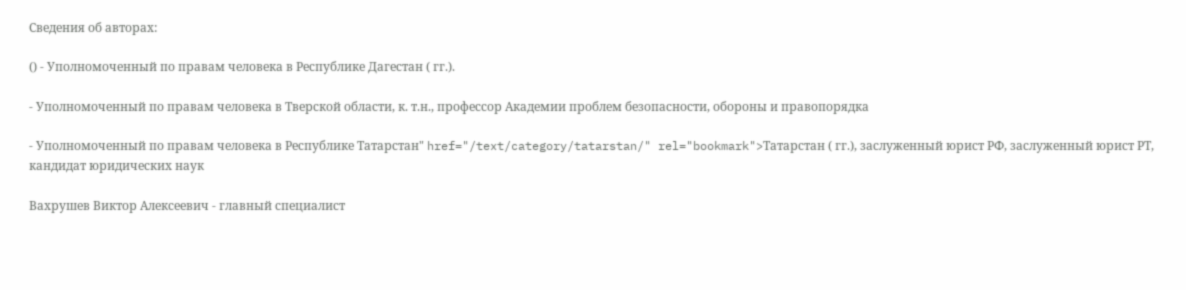Сведения об авторах:

() - Уполномоченный по правам человека в Республике Дагестан ( гг.).

- Уполномоченный по правам человека в Тверской области, к. т.н., профессор Академии проблем безопасности, обороны и правопорядка

- Уполномоченный по правам человека в Республике Татарстан" href="/text/category/tatarstan/" rel="bookmark">Татарстан ( гг.), заслуженный юрист РФ, заслуженный юрист РТ, кандидат юридических наук

Вахрушев Виктор Алексеевич - главный специалист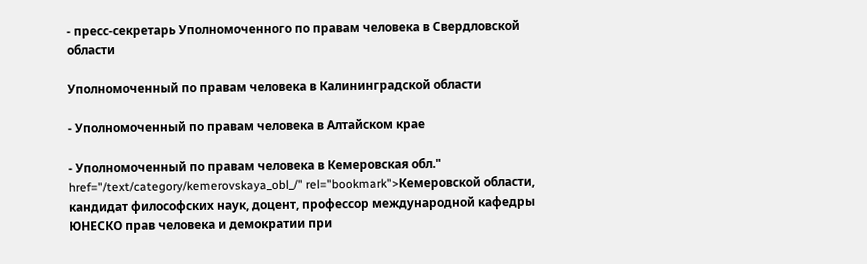- пресс-секретарь Уполномоченного по правам человека в Свердловской области

Уполномоченный по правам человека в Калининградской области

- Уполномоченный по правам человека в Алтайском крае

- Уполномоченный по правам человека в Кемеровская обл." href="/text/category/kemerovskaya_obl_/" rel="bookmark">Кемеровской области, кандидат философских наук, доцент, профессор международной кафедры ЮНЕСКО прав человека и демократии при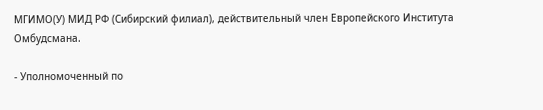МГИМО(У) МИД РФ (Сибирский филиал), действительный член Европейского Института Омбудсмана.

- Уполномоченный по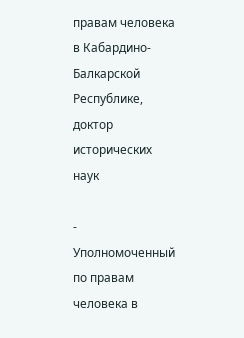правам человека в Кабардино-Балкарской Республике, доктор исторических наук

- Уполномоченный по правам человека в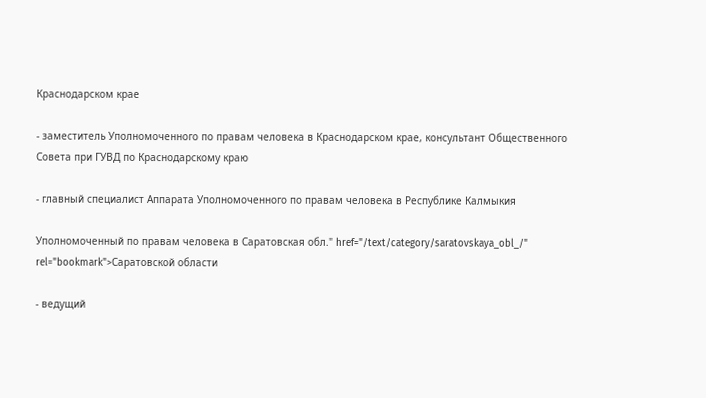Краснодарском крае

- заместитель Уполномоченного по правам человека в Краснодарском крае, консультант Общественного Совета при ГУВД по Краснодарскому краю

- главный специалист Аппарата Уполномоченного по правам человека в Республике Калмыкия

Уполномоченный по правам человека в Саратовская обл." href="/text/category/saratovskaya_obl_/" rel="bookmark">Саратовской области

- ведущий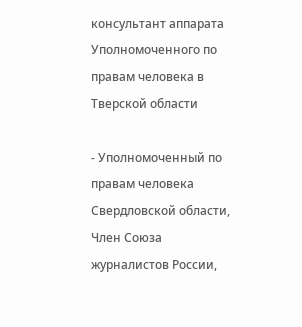консультант аппарата Уполномоченного по правам человека в Тверской области

- Уполномоченный по правам человека Свердловской области, Член Союза журналистов России,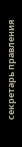секретарь правления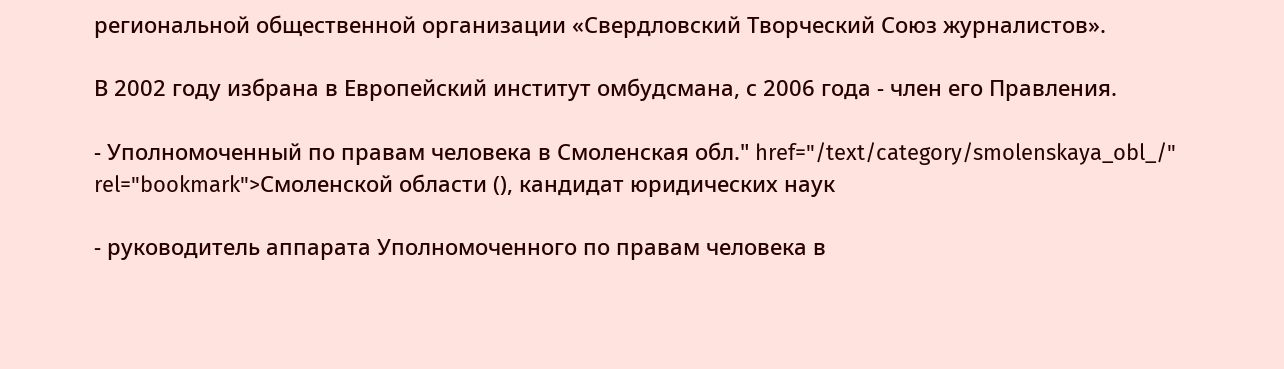региональной общественной организации «Свердловский Творческий Союз журналистов».

В 2002 году избрана в Европейский институт омбудсмана, с 2006 года - член его Правления.

- Уполномоченный по правам человека в Смоленская обл." href="/text/category/smolenskaya_obl_/" rel="bookmark">Смоленской области (), кандидат юридических наук

- руководитель аппарата Уполномоченного по правам человека в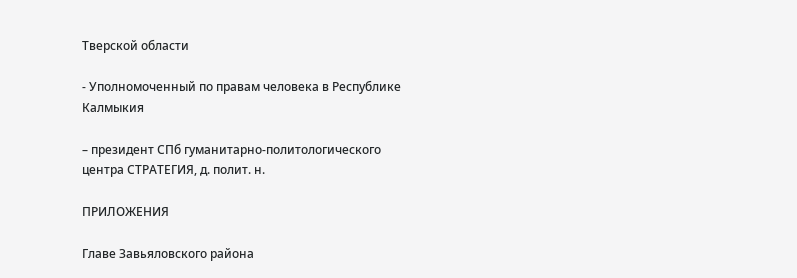Тверской области

- Уполномоченный по правам человека в Республике Калмыкия

– президент СПб гуманитарно-политологического центра СТРАТЕГИЯ, д. полит. н.

ПРИЛОЖЕНИЯ

Главе Завьяловского района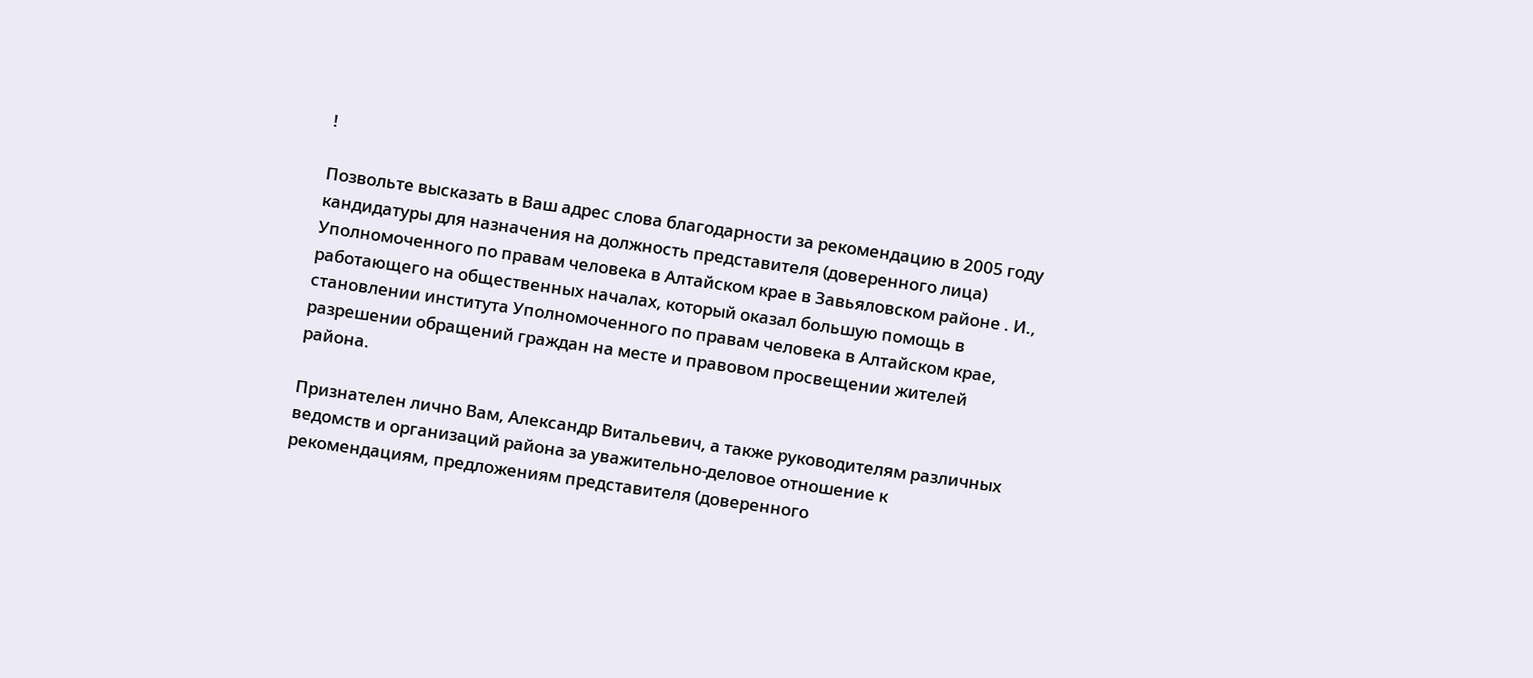!

Позвольте высказать в Ваш адрес слова благодарности за рекомендацию в 2005 году кандидатуры для назначения на должность представителя (доверенного лица) Уполномоченного по правам человека в Алтайском крае в Завьяловском районе . И., работающего на общественных началах, который оказал большую помощь в становлении института Уполномоченного по правам человека в Алтайском крае, разрешении обращений граждан на месте и правовом просвещении жителей района.

Признателен лично Вам, Александр Витальевич, а также руководителям различных ведомств и организаций района за уважительно-деловое отношение к рекомендациям, предложениям представителя (доверенного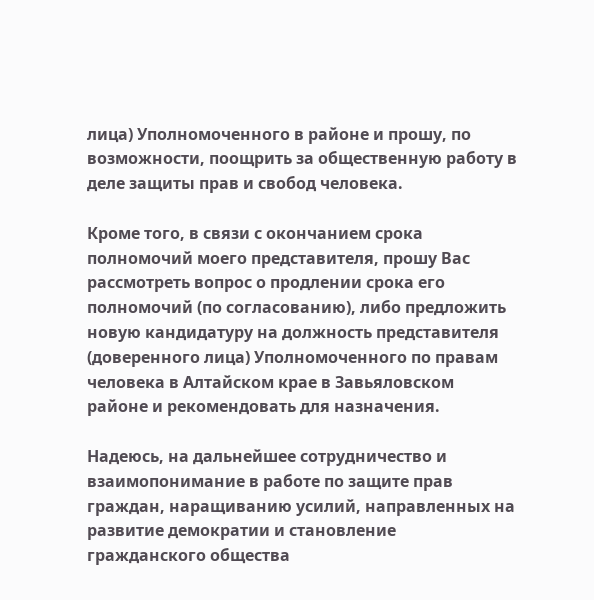лица) Уполномоченного в районе и прошу, по возможности, поощрить за общественную работу в деле защиты прав и свобод человека.

Кроме того, в связи с окончанием срока полномочий моего представителя, прошу Вас рассмотреть вопрос о продлении срока его полномочий (по согласованию), либо предложить новую кандидатуру на должность представителя (доверенного лица) Уполномоченного по правам человека в Алтайском крае в Завьяловском районе и рекомендовать для назначения.

Надеюсь, на дальнейшее сотрудничество и взаимопонимание в работе по защите прав граждан, наращиванию усилий, направленных на развитие демократии и становление гражданского общества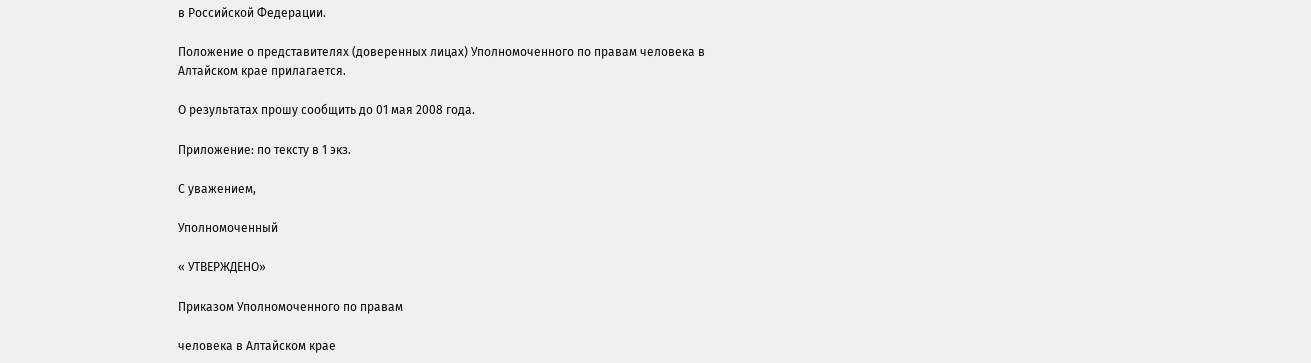в Российской Федерации.

Положение о представителях (доверенных лицах) Уполномоченного по правам человека в Алтайском крае прилагается.

О результатах прошу сообщить до 01 мая 2008 года.

Приложение: по тексту в 1 экз.

С уважением,

Уполномоченный

« УТВЕРЖДЕНО»

Приказом Уполномоченного по правам

человека в Алтайском крае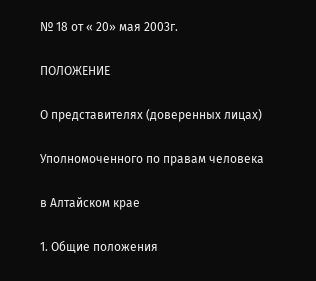№ 18 от « 20» мая 2003г.

ПОЛОЖЕНИЕ

О представителях (доверенных лицах)

Уполномоченного по правам человека

в Алтайском крае

1. Общие положения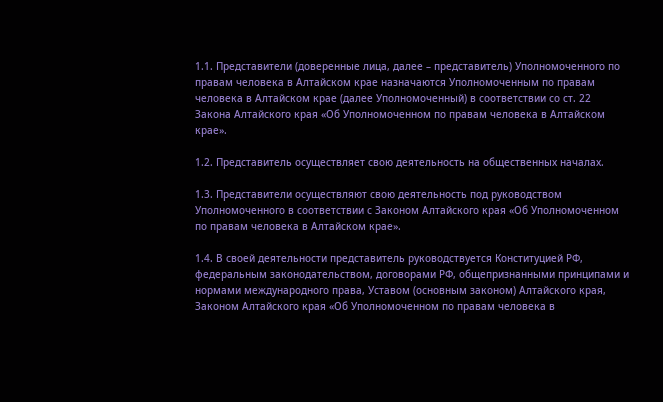1.1. Представители (доверенные лица, далее – представитель) Уполномоченного по правам человека в Алтайском крае назначаются Уполномоченным по правам человека в Алтайском крае (далее Уполномоченный) в соответствии со ст. 22 Закона Алтайского края «Об Уполномоченном по правам человека в Алтайском крае».

1.2. Представитель осуществляет свою деятельность на общественных началах.

1.3. Представители осуществляют свою деятельность под руководством Уполномоченного в соответствии с Законом Алтайского края «Об Уполномоченном по правам человека в Алтайском крае».

1.4. В своей деятельности представитель руководствуется Конституцией РФ, федеральным законодательством, договорами РФ, общепризнанными принципами и нормами международного права, Уставом (основным законом) Алтайского края, Законом Алтайского края «Об Уполномоченном по правам человека в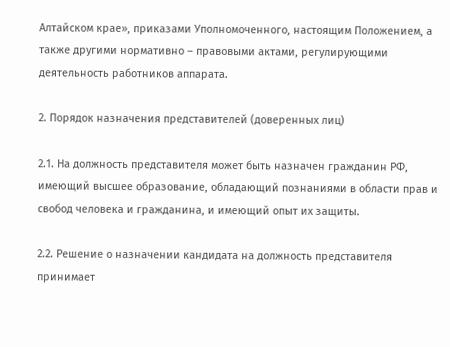Алтайском крае», приказами Уполномоченного, настоящим Положением, а также другими нормативно – правовыми актами, регулирующими деятельность работников аппарата.

2. Порядок назначения представителей (доверенных лиц)

2.1. На должность представителя может быть назначен гражданин РФ, имеющий высшее образование, обладающий познаниями в области прав и свобод человека и гражданина, и имеющий опыт их защиты.

2.2. Решение о назначении кандидата на должность представителя принимает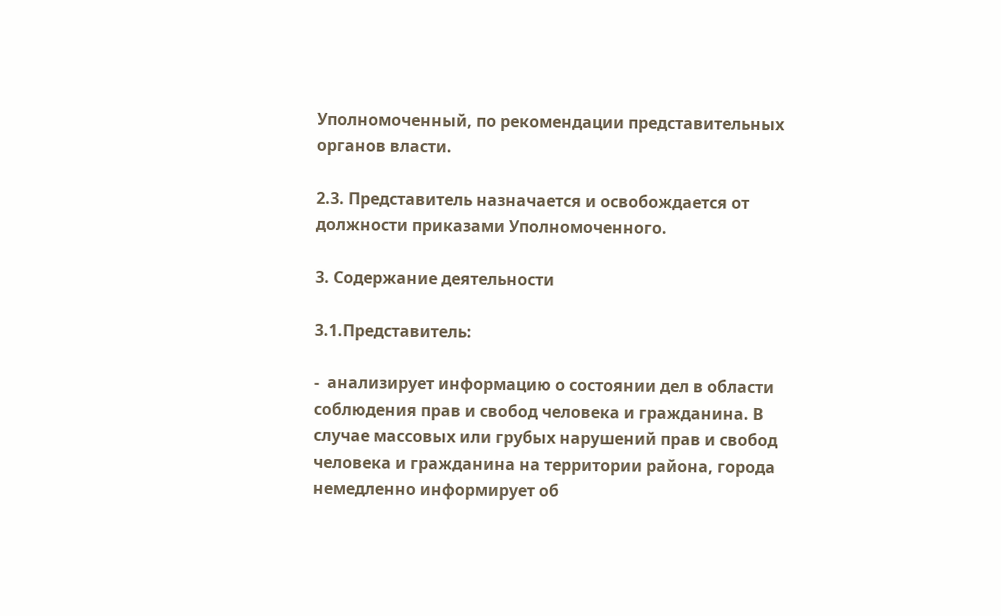Уполномоченный, по рекомендации представительных органов власти.

2.3. Представитель назначается и освобождается от должности приказами Уполномоченного.

3. Содержание деятельности

3.1.Представитель:

-  анализирует информацию о состоянии дел в области соблюдения прав и свобод человека и гражданина. В случае массовых или грубых нарушений прав и свобод человека и гражданина на территории района, города немедленно информирует об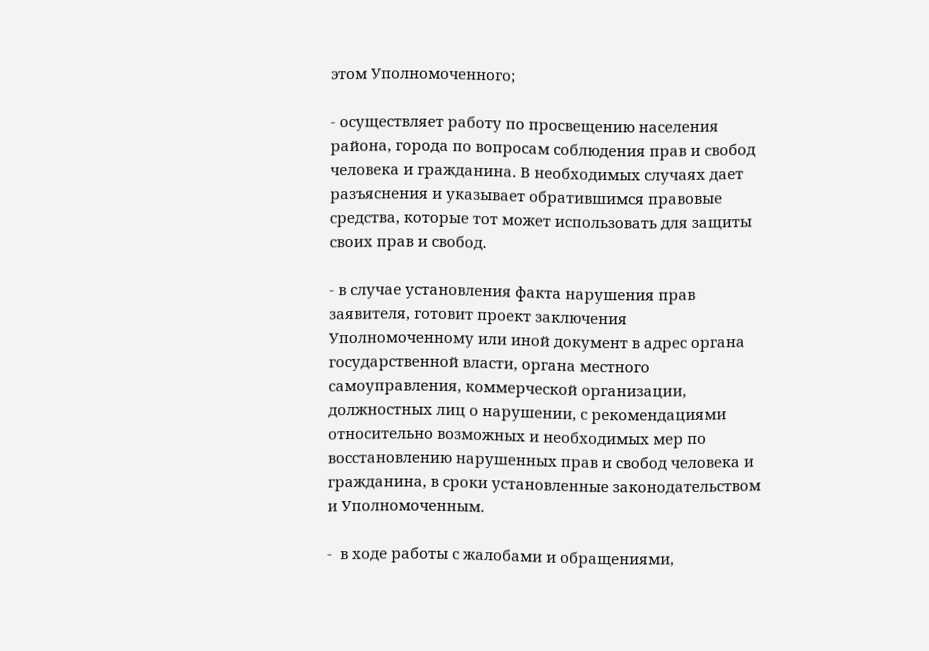этом Уполномоченного;

- осуществляет работу по просвещению населения района, города по вопросам соблюдения прав и свобод человека и гражданина. В необходимых случаях дает разъяснения и указывает обратившимся правовые средства, которые тот может использовать для защиты своих прав и свобод.

- в случае установления факта нарушения прав заявителя, готовит проект заключения Уполномоченному или иной документ в адрес органа государственной власти, органа местного самоуправления, коммерческой организации, должностных лиц о нарушении, с рекомендациями относительно возможных и необходимых мер по восстановлению нарушенных прав и свобод человека и гражданина, в сроки установленные законодательством и Уполномоченным.

-  в ходе работы с жалобами и обращениями,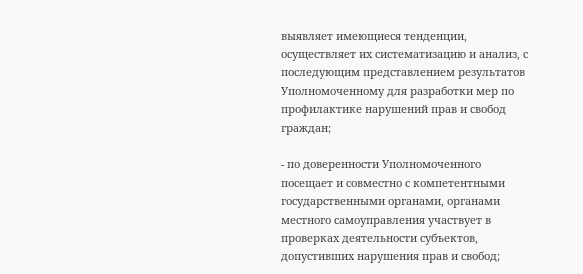выявляет имеющиеся тенденции, осуществляет их систематизацию и анализ, с последующим представлением результатов Уполномоченному для разработки мер по профилактике нарушений прав и свобод граждан;

- по доверенности Уполномоченного посещает и совместно с компетентными государственными органами, органами местного самоуправления участвует в проверках деятельности субъектов, допустивших нарушения прав и свобод;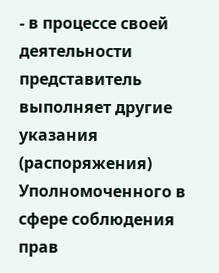- в процессе своей деятельности представитель выполняет другие указания (распоряжения) Уполномоченного в сфере соблюдения прав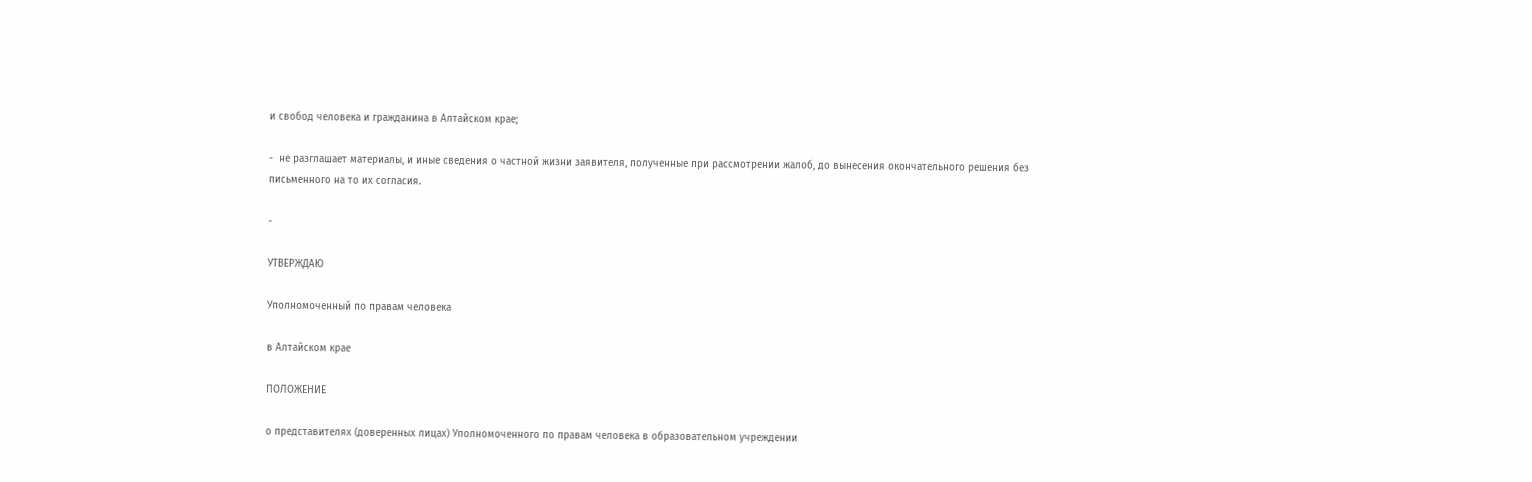и свобод человека и гражданина в Алтайском крае;

-  не разглашает материалы, и иные сведения о частной жизни заявителя, полученные при рассмотрении жалоб, до вынесения окончательного решения без письменного на то их согласия.

-

УТВЕРЖДАЮ

Уполномоченный по правам человека

в Алтайском крае

ПОЛОЖЕНИЕ

о представителях (доверенных лицах) Уполномоченного по правам человека в образовательном учреждении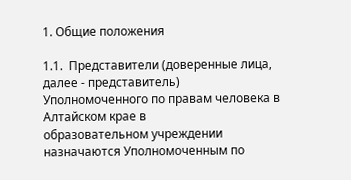1. Общие положения

1.1.  Представители (доверенные лица, далее - представитель)
Уполномоченного по правам человека в Алтайском крае в
образовательном учреждении назначаются Уполномоченным по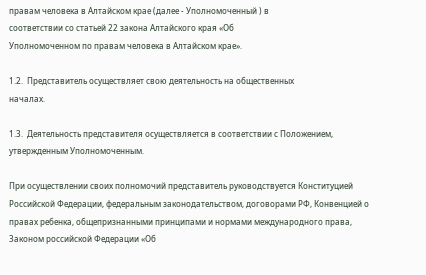правам человека в Алтайском крае (далее - Уполномоченный ) в
соответствии со статьей 22 закона Алтайского края «Об
Уполномоченном по правам человека в Алтайском крае».

1.2.  Представитель осуществляет свою деятельность на общественных
началах.

1.3.  Деятельность представителя осуществляется в соответствии с Положением, утвержденным Уполномоченным.

При осуществлении своих полномочий представитель руководствуется Конституцией Российской Федерации, федеральным законодательством, договорами РФ, Конвенцией о правах ребенка, общепризнанными принципами и нормами международного права, Законом российской Федерации «Об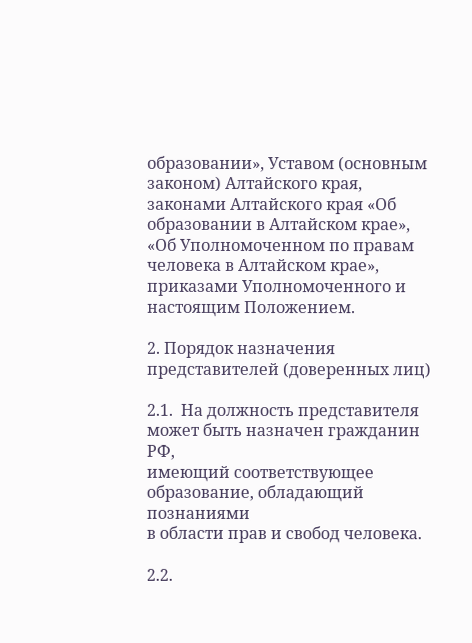образовании», Уставом (основным законом) Алтайского края, законами Алтайского края «Об образовании в Алтайском крае», «Об Уполномоченном по правам человека в Алтайском крае», приказами Уполномоченного и настоящим Положением.

2. Порядок назначения представителей (доверенных лиц)

2.1.  На должность представителя может быть назначен гражданин РФ,
имеющий соответствующее образование, обладающий познаниями
в области прав и свобод человека.

2.2.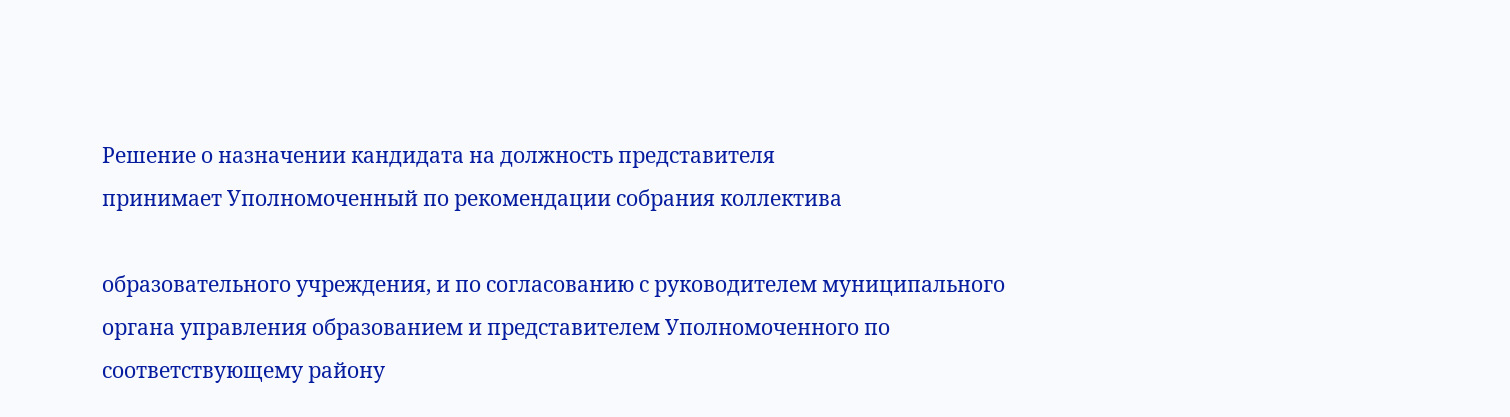Решение о назначении кандидата на должность представителя
принимает Уполномоченный по рекомендации собрания коллектива

образовательного учреждения, и по согласованию с руководителем муниципального органа управления образованием и представителем Уполномоченного по соответствующему району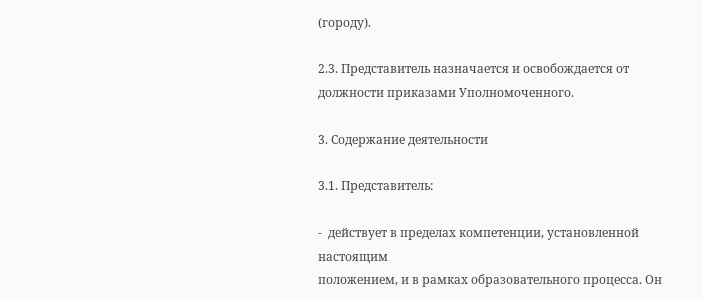(городу).

2.3. Представитель назначается и освобождается от должности приказами Уполномоченного.

3. Содержание деятельности

3.1. Представитель:

-  действует в пределах компетенции, установленной настоящим
положением, и в рамках образовательного процесса. Он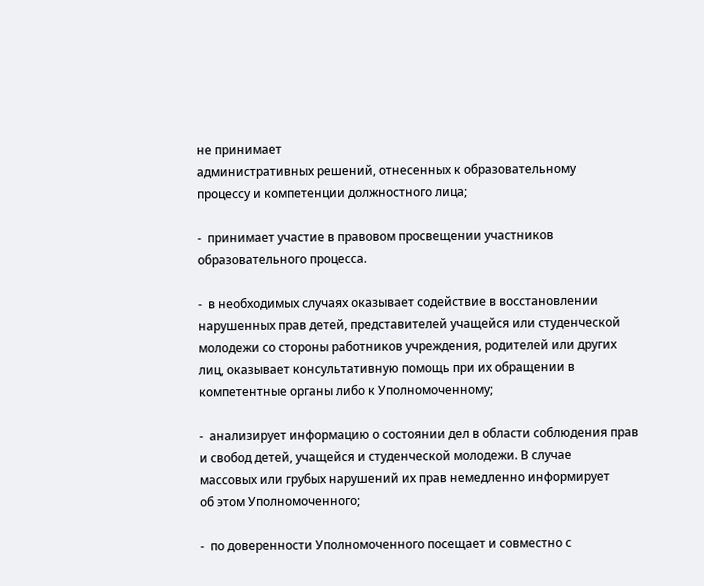не принимает
административных решений, отнесенных к образовательному
процессу и компетенции должностного лица;

-  принимает участие в правовом просвещении участников
образовательного процесса.

-  в необходимых случаях оказывает содействие в восстановлении
нарушенных прав детей, представителей учащейся или студенческой
молодежи со стороны работников учреждения, родителей или других
лиц, оказывает консультативную помощь при их обращении в
компетентные органы либо к Уполномоченному;

-  анализирует информацию о состоянии дел в области соблюдения прав
и свобод детей, учащейся и студенческой молодежи. В случае
массовых или грубых нарушений их прав немедленно информирует
об этом Уполномоченного;

-  по доверенности Уполномоченного посещает и совместно с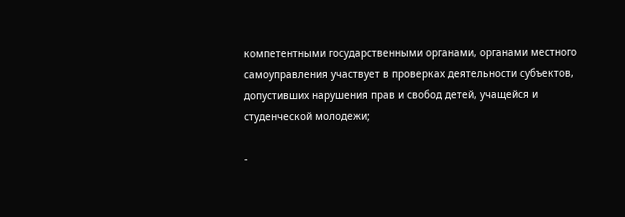компетентными государственными органами, органами местного
самоуправления участвует в проверках деятельности субъектов,
допустивших нарушения прав и свобод детей, учащейся и
студенческой молодежи;

-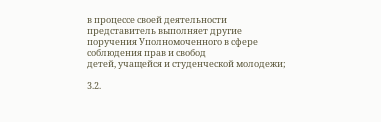в процессе своей деятельности представитель выполняет другие
поручения Уполномоченного в сфере соблюдения прав и свобод
детей, учащейся и студенческой молодежи;

3.2.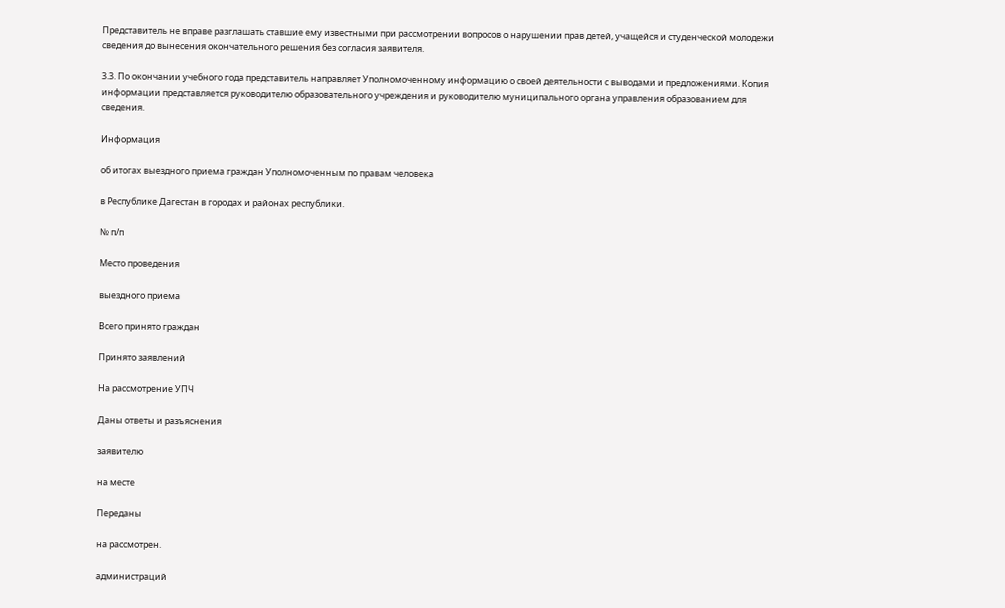Представитель не вправе разглашать ставшие ему известными при рассмотрении вопросов о нарушении прав детей, учащейся и студенческой молодежи сведения до вынесения окончательного решения без согласия заявителя.

3.3. По окончании учебного года представитель направляет Уполномоченному информацию о своей деятельности с выводами и предложениями. Копия информации представляется руководителю образовательного учреждения и руководителю муниципального органа управления образованием для сведения.

Информация

об итогах выездного приема граждан Уполномоченным по правам человека

в Республике Дагестан в городах и районах республики.

№ п/п

Место проведения

выездного приема

Всего принято граждан

Принято заявлений

На рассмотрение УПЧ

Даны ответы и разъяснения

заявителю

на месте

Переданы

на рассмотрен.

администраций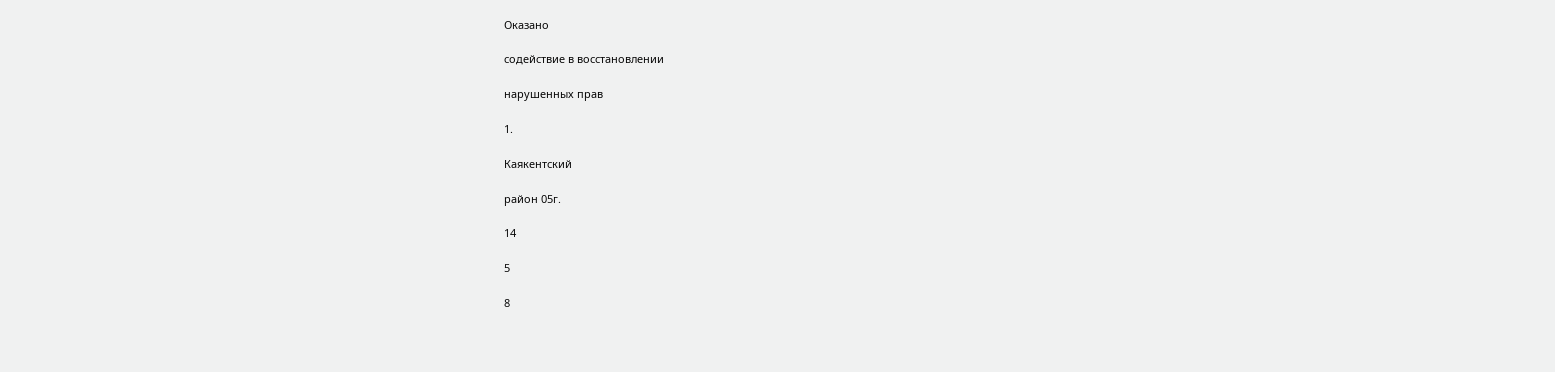Оказано

содействие в восстановлении

нарушенных прав

1.

Каякентский

район 05г.

14

5

8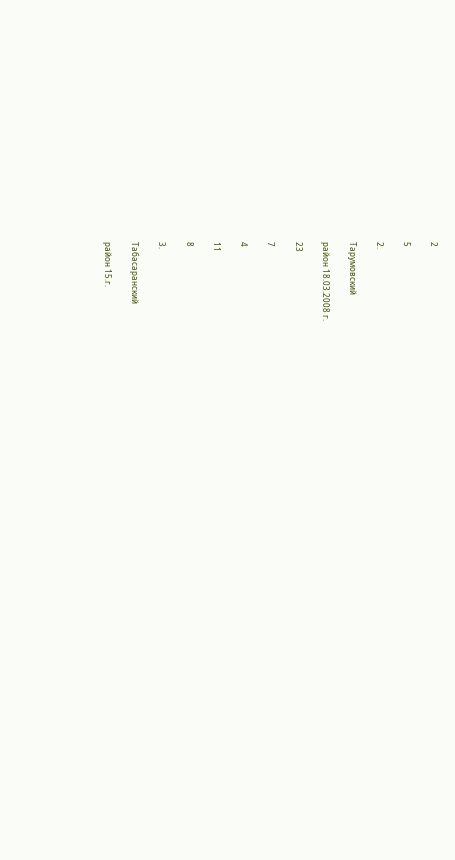2

5

2.

Тарумовский

район 18.03.2008 г.

23

7

4

11

8

3.

Табасаранский

район 15.г.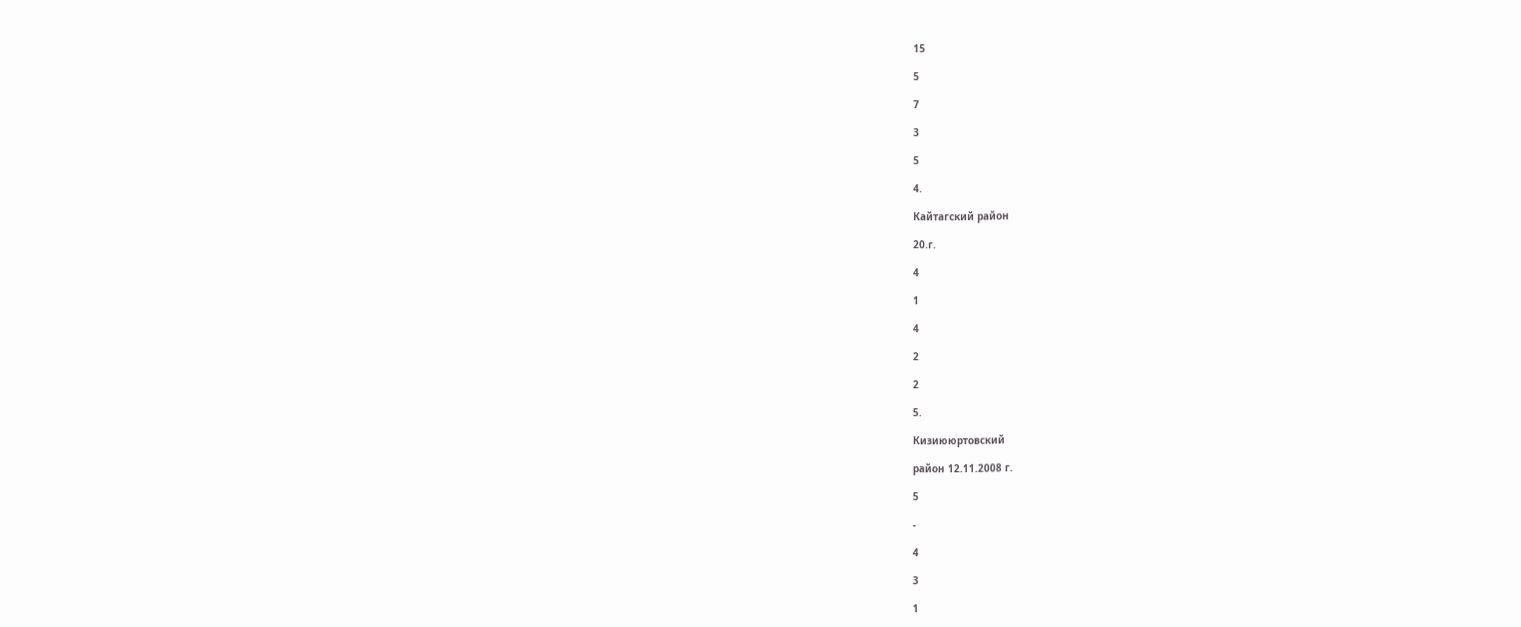15

5

7

3

5

4.

Кайтагский район

20.г.

4

1

4

2

2

5.

Кизиююртовский

район 12.11.2008 г.

5

-

4

3

1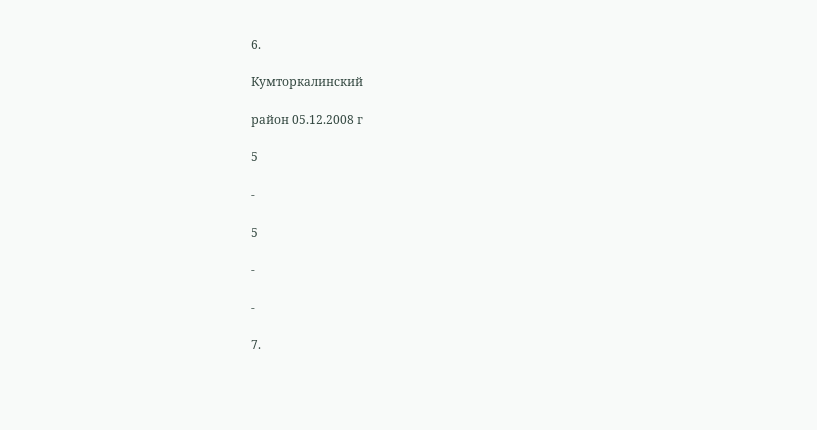6.

Кумторкалинский

район 05.12.2008 г

5

-

5

-

-

7.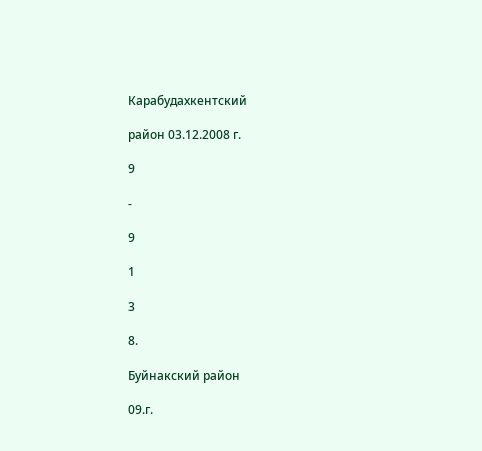Карабудахкентский

район 03.12.2008 г.

9

-

9

1

3

8.

Буйнакский район

09.г.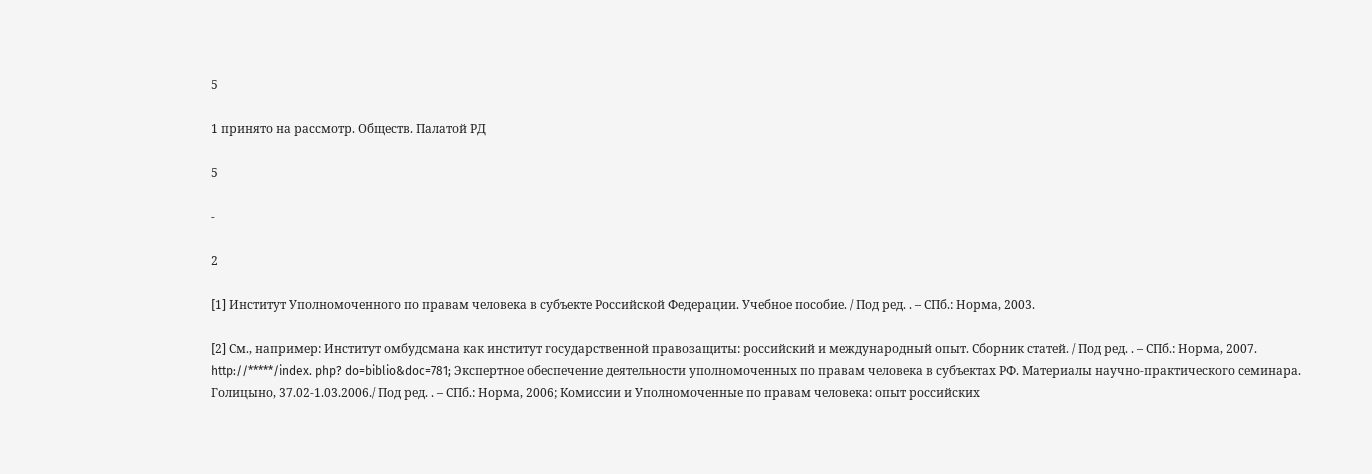5

1 принято на рассмотр. Обществ. Палатой РД

5

-

2

[1] Институт Уполномоченного по правам человека в субъекте Российской Федерации. Учебное пособие. / Под ред. . – СПб.: Норма, 2003.

[2] См., например: Институт омбудсмана как институт государственной правозащиты: российский и международный опыт. Сборник статей. / Под ред. . – СПб.: Норма, 2007. http://*****/index. php? do=biblio&doc=781; Экспертное обеспечение деятельности уполномоченных по правам человека в субъектах РФ. Материалы научно-практического семинара. Голицыно, 37.02-1.03.2006./ Под ред. . – СПб.: Норма, 2006; Комиссии и Уполномоченные по правам человека: опыт российских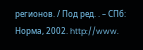регионов. / Под ред. . – СПб: Норма, 2002. http://www.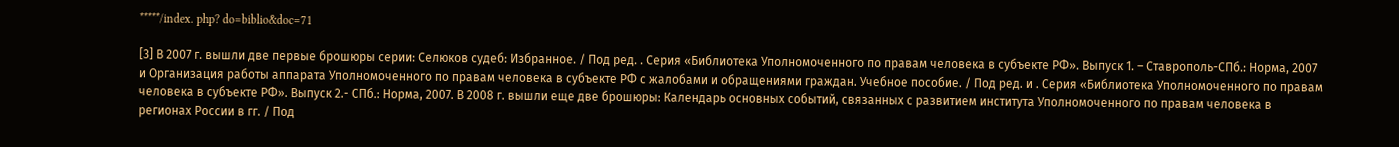*****/index. php? do=biblio&doc=71

[3] В 2007 г. вышли две первые брошюры серии: Селюков судеб: Избранное. / Под ред. . Серия «Библиотека Уполномоченного по правам человека в субъекте РФ». Выпуск 1. – Ставрополь-СПб.: Норма, 2007 и Организация работы аппарата Уполномоченного по правам человека в субъекте РФ с жалобами и обращениями граждан. Учебное пособие. / Под ред. и . Серия «Библиотека Уполномоченного по правам человека в субъекте РФ». Выпуск 2.- СПб.: Норма, 2007. В 2008 г. вышли еще две брошюры: Календарь основных событий, связанных с развитием института Уполномоченного по правам человека в регионах России в гг. / Под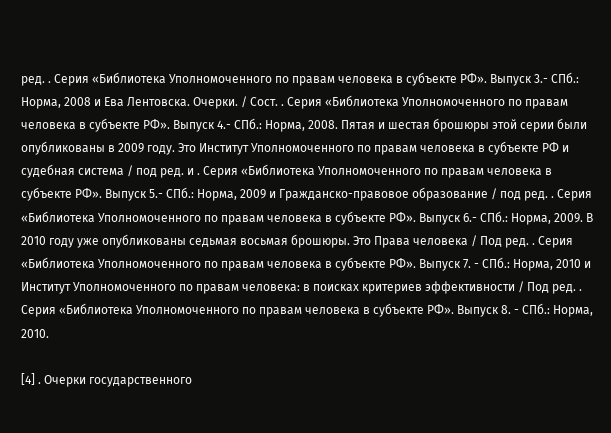ред. . Серия «Библиотека Уполномоченного по правам человека в субъекте РФ». Выпуск 3.- СПб.: Норма, 2008 и Ева Лентовска. Очерки. / Сост. . Серия «Библиотека Уполномоченного по правам человека в субъекте РФ». Выпуск 4.- СПб.: Норма, 2008. Пятая и шестая брошюры этой серии были опубликованы в 2009 году. Это Институт Уполномоченного по правам человека в субъекте РФ и судебная система / под ред. и . Серия «Библиотека Уполномоченного по правам человека в субъекте РФ». Выпуск 5.- СПб.: Норма, 2009 и Гражданско-правовое образование / под ред. . Серия «Библиотека Уполномоченного по правам человека в субъекте РФ». Выпуск 6.- СПб.: Норма, 2009. В 2010 году уже опубликованы седьмая восьмая брошюры. Это Права человека / Под ред. . Серия «Библиотека Уполномоченного по правам человека в субъекте РФ». Выпуск 7. - СПб.: Норма, 2010 и Институт Уполномоченного по правам человека: в поисках критериев эффективности / Под ред. . Серия «Библиотека Уполномоченного по правам человека в субъекте РФ». Выпуск 8. - СПб.: Норма, 2010.

[4] . Очерки государственного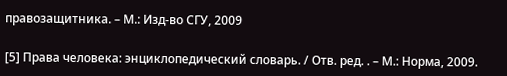правозащитника. – М.: Изд-во СГУ, 2009

[5] Права человека: энциклопедический словарь. / Отв. ред. . – М.: Норма, 2009.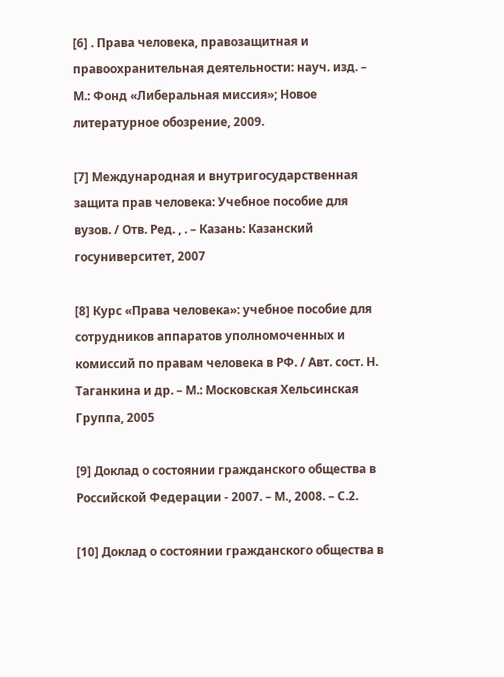[6] . Права человека, правозащитная и правоохранительная деятельности: науч. изд. – М.: Фонд «Либеральная миссия»; Новое литературное обозрение, 2009.

[7] Международная и внутригосударственная защита прав человека: Учебное пособие для вузов. / Отв. Ред. , . – Казань: Казанский госуниверситет, 2007

[8] Курс «Права человека»: учебное пособие для сотрудников аппаратов уполномоченных и комиссий по правам человека в РФ. / Авт. сост. Н. Таганкина и др. – М.: Московская Хельсинская Группа, 2005

[9] Доклад о состоянии гражданского общества в Российской Федерации - 2007. – М., 2008. – С.2.

[10] Доклад о состоянии гражданского общества в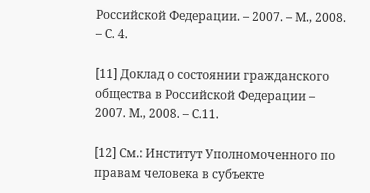Российской Федерации. – 2007. – М., 2008. – С. 4.

[11] Доклад о состоянии гражданского общества в Российской Федерации – 2007. М., 2008. – С.11.

[12] См.: Институт Уполномоченного по правам человека в субъекте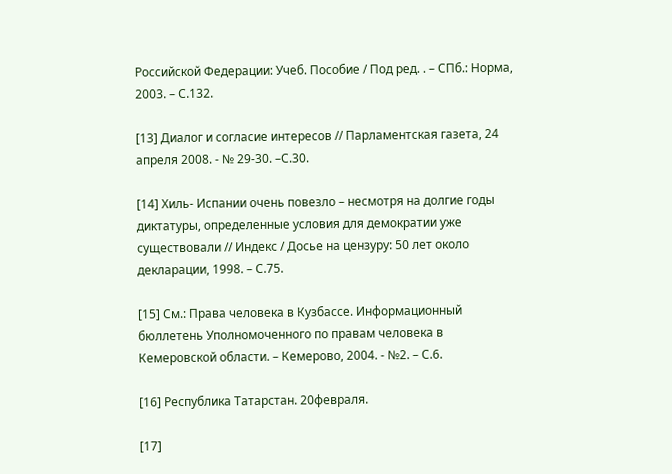Российской Федерации: Учеб. Пособие / Под ред. . – СПб.: Норма, 2003. – С.132.

[13] Диалог и согласие интересов // Парламентская газета, 24 апреля 2008. - № 29-30. –С.30.

[14] Хиль- Испании очень повезло – несмотря на долгие годы диктатуры, определенные условия для демократии уже существовали // Индекс / Досье на цензуру: 50 лет около декларации, 1998. – С.75.

[15] См.: Права человека в Кузбассе. Информационный бюллетень Уполномоченного по правам человека в Кемеровской области. – Кемерово, 2004. - №2. – С.6.

[16] Республика Татарстан. 20февраля.

[17]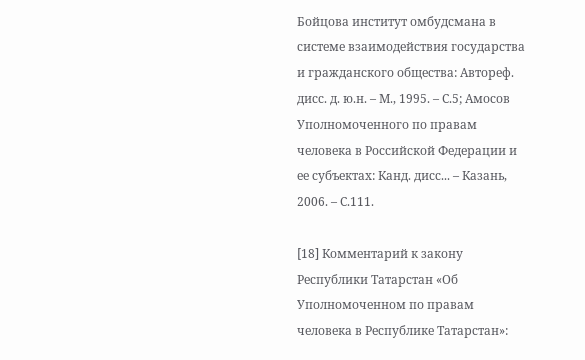Бойцова институт омбудсмана в системе взаимодействия государства и гражданского общества: Автореф. дисс. д. ю.н. – М., 1995. – С.5; Амосов Уполномоченного по правам человека в Российской Федерации и ее субъектах: Канд. дисс... – Казань, 2006. – С.111.

[18] Комментарий к закону Республики Татарстан «Об Уполномоченном по правам человека в Республике Татарстан»: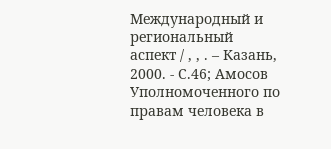Международный и региональный аспект / , , . – Казань, 2000. - С.46; Амосов Уполномоченного по правам человека в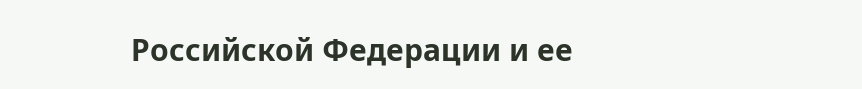Российской Федерации и ее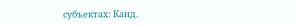субъектах: Канд.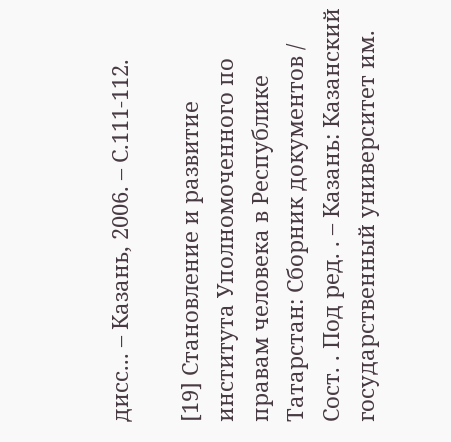дисс... – Казань, 2006. – С.111-112.

[19] Становление и развитие института Уполномоченного по правам человека в Республике Татарстан: Сборник документов / Сост. . Под ред. . – Казань: Казанский государственный университет им.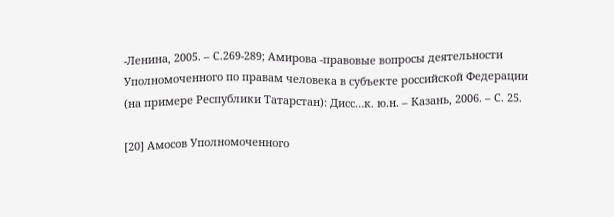-Ленина, 2005. – С.269-289; Амирова -правовые вопросы деятельности Уполномоченного по правам человека в субъекте российской Федерации (на примере Республики Татарстан): Дисс…к. ю.н. – Казань, 2006. – С. 25.

[20] Амосов Уполномоченного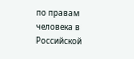по правам человека в Российской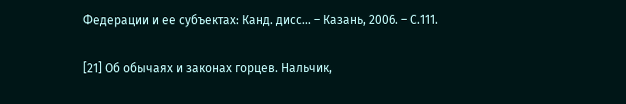Федерации и ее субъектах: Канд. дисс... – Казань, 2006. – С.111.

[21] Об обычаях и законах горцев. Нальчик,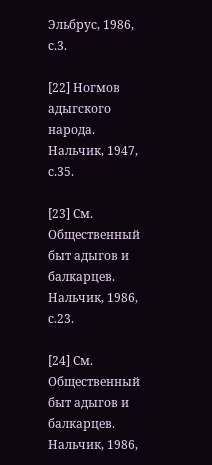Эльбрус, 1986, с.3.

[22] Ногмов адыгского народа. Нальчик, 1947, с.35.

[23] См. Общественный быт адыгов и балкарцев. Нальчик, 1986, с.23.

[24] См. Общественный быт адыгов и балкарцев. Нальчик, 1986,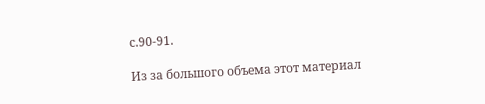с.90-91.

Из за большого объема этот материал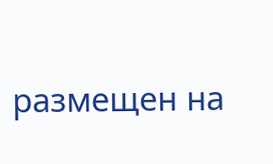размещен на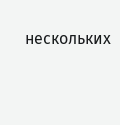нескольких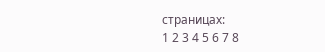страницах:
1 2 3 4 5 6 7 8